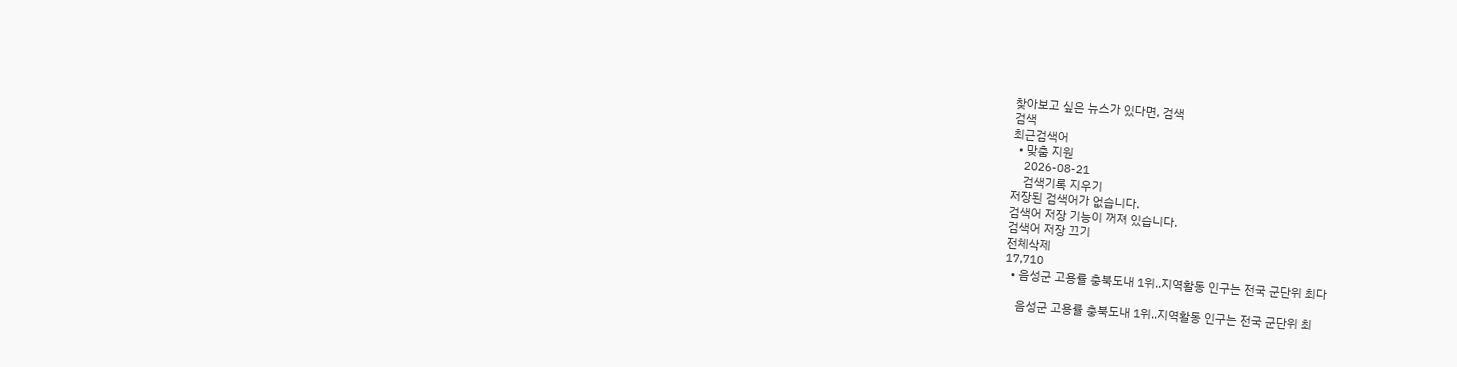찾아보고 싶은 뉴스가 있다면, 검색
검색
최근검색어
  • 맞춤 지원
    2026-08-21
    검색기록 지우기
저장된 검색어가 없습니다.
검색어 저장 기능이 꺼져 있습니다.
검색어 저장 끄기
전체삭제
17,710
  • 음성군 고용률 충북도내 1위..지역활동 인구는 전국 군단위 최다

    음성군 고용률 충북도내 1위..지역활동 인구는 전국 군단위 최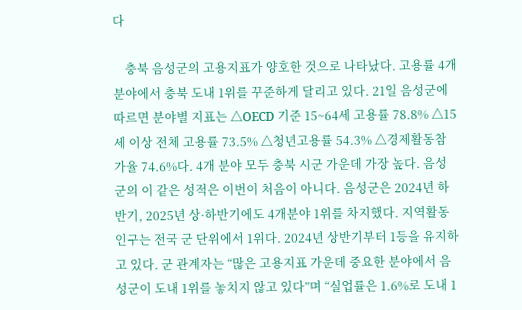다

    충북 음성군의 고용지표가 양호한 것으로 나타났다. 고용률 4개 분야에서 충북 도내 1위를 꾸준하게 달리고 있다. 21일 음성군에 따르면 분야별 지표는 △OECD 기준 15~64세 고용률 78.8% △15세 이상 전체 고용률 73.5% △청년고용률 54.3% △경제활동참가율 74.6%다. 4개 분야 모두 충북 시군 가운데 가장 높다. 음성군의 이 같은 성적은 이번이 처음이 아니다. 음성군은 2024년 하반기, 2025년 상·하반기에도 4개분야 1위를 차지했다. 지역활동인구는 전국 군 단위에서 1위다. 2024년 상반기부터 1등을 유지하고 있다. 군 관계자는 “많은 고용지표 가운데 중요한 분야에서 음성군이 도내 1위를 놓치지 않고 있다”며 “실업률은 1.6%로 도내 1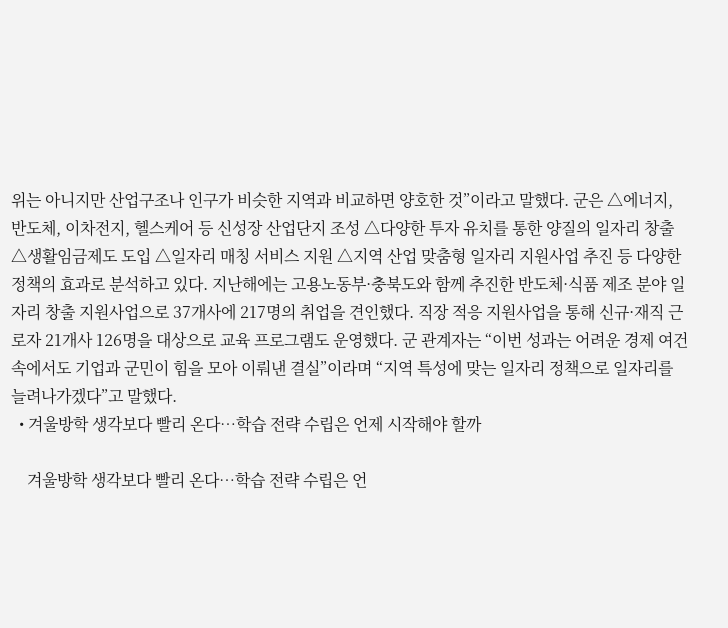위는 아니지만 산업구조나 인구가 비슷한 지역과 비교하면 양호한 것”이라고 말했다. 군은 △에너지, 반도체, 이차전지, 헬스케어 등 신성장 산업단지 조성 △다양한 투자 유치를 통한 양질의 일자리 창출 △생활임금제도 도입 △일자리 매칭 서비스 지원 △지역 산업 맞춤형 일자리 지원사업 추진 등 다양한 정책의 효과로 분석하고 있다. 지난해에는 고용노동부·충북도와 함께 추진한 반도체·식품 제조 분야 일자리 창출 지원사업으로 37개사에 217명의 취업을 견인했다. 직장 적응 지원사업을 통해 신규·재직 근로자 21개사 126명을 대상으로 교육 프로그램도 운영했다. 군 관계자는 “이번 성과는 어려운 경제 여건 속에서도 기업과 군민이 힘을 모아 이뤄낸 결실”이라며 “지역 특성에 맞는 일자리 정책으로 일자리를 늘려나가겠다”고 말했다.
  • 겨울방학 생각보다 빨리 온다…학습 전략 수립은 언제 시작해야 할까

    겨울방학 생각보다 빨리 온다…학습 전략 수립은 언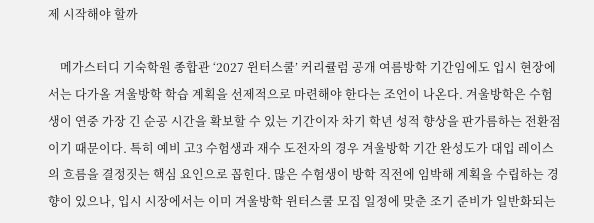제 시작해야 할까

    메가스터디 기숙학원 종합관 ‘2027 윈터스쿨’ 커리큘럼 공개 여름방학 기간임에도 입시 현장에서는 다가올 겨울방학 학습 계획을 선제적으로 마련해야 한다는 조언이 나온다. 겨울방학은 수험생이 연중 가장 긴 순공 시간을 확보할 수 있는 기간이자 차기 학년 성적 향상을 판가름하는 전환점이기 때문이다. 특히 예비 고3 수험생과 재수 도전자의 경우 겨울방학 기간 완성도가 대입 레이스의 흐름을 결정짓는 핵심 요인으로 꼽힌다. 많은 수험생이 방학 직전에 임박해 계획을 수립하는 경향이 있으나, 입시 시장에서는 이미 겨울방학 윈터스쿨 모집 일정에 맞춘 조기 준비가 일반화되는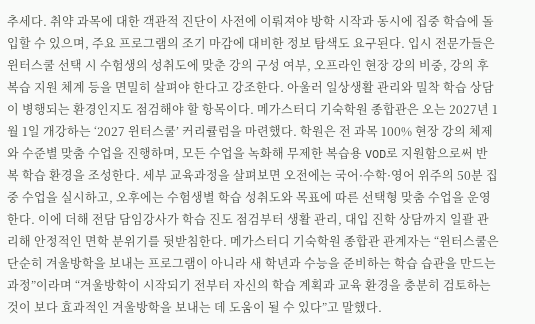추세다. 취약 과목에 대한 객관적 진단이 사전에 이뤄져야 방학 시작과 동시에 집중 학습에 돌입할 수 있으며, 주요 프로그램의 조기 마감에 대비한 정보 탐색도 요구된다. 입시 전문가들은 윈터스쿨 선택 시 수험생의 성취도에 맞춘 강의 구성 여부, 오프라인 현장 강의 비중, 강의 후 복습 지원 체계 등을 면밀히 살펴야 한다고 강조한다. 아울러 일상생활 관리와 밀착 학습 상담이 병행되는 환경인지도 점검해야 할 항목이다. 메가스터디 기숙학원 종합관은 오는 2027년 1월 1일 개강하는 ‘2027 윈터스쿨’ 커리큘럼을 마련했다. 학원은 전 과목 100% 현장 강의 체제와 수준별 맞춤 수업을 진행하며, 모든 수업을 녹화해 무제한 복습용 VOD로 지원함으로써 반복 학습 환경을 조성한다. 세부 교육과정을 살펴보면 오전에는 국어·수학·영어 위주의 50분 집중 수업을 실시하고, 오후에는 수험생별 학습 성취도와 목표에 따른 선택형 맞춤 수업을 운영한다. 이에 더해 전담 담임강사가 학습 진도 점검부터 생활 관리, 대입 진학 상담까지 일괄 관리해 안정적인 면학 분위기를 뒷받침한다. 메가스터디 기숙학원 종합관 관계자는 “윈터스쿨은 단순히 겨울방학을 보내는 프로그램이 아니라 새 학년과 수능을 준비하는 학습 습관을 만드는 과정”이라며 “겨울방학이 시작되기 전부터 자신의 학습 계획과 교육 환경을 충분히 검토하는 것이 보다 효과적인 겨울방학을 보내는 데 도움이 될 수 있다”고 말했다.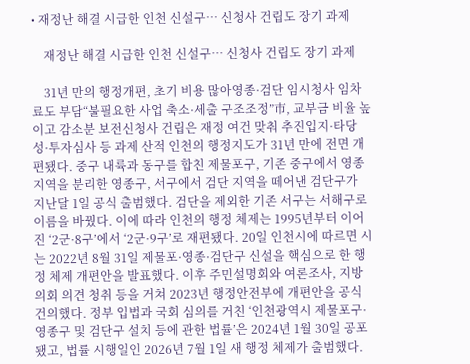• 재정난 해결 시급한 인천 신설구… 신청사 건립도 장기 과제

    재정난 해결 시급한 인천 신설구… 신청사 건립도 장기 과제

    31년 만의 행정개편, 초기 비용 많아영종·검단 임시청사 임차료도 부담“불필요한 사업 축소·세출 구조조정”市, 교부금 비율 높이고 감소분 보전신청사 건립은 재정 여건 맞춰 추진입지·타당성·투자심사 등 과제 산적 인천의 행정지도가 31년 만에 전면 개편됐다. 중구 내륙과 동구를 합친 제물포구, 기존 중구에서 영종지역을 분리한 영종구, 서구에서 검단 지역을 떼어낸 검단구가 지난달 1일 공식 출범했다. 검단을 제외한 기존 서구는 서해구로 이름을 바꿨다. 이에 따라 인천의 행정 체제는 1995년부터 이어진 ‘2군·8구’에서 ‘2군·9구’로 재편됐다. 20일 인천시에 따르면 시는 2022년 8월 31일 제물포·영종·검단구 신설을 핵심으로 한 행정 체제 개편안을 발표했다. 이후 주민설명회와 여론조사, 지방의회 의견 청취 등을 거쳐 2023년 행정안전부에 개편안을 공식 건의했다. 정부 입법과 국회 심의를 거친 ‘인천광역시 제물포구·영종구 및 검단구 설치 등에 관한 법률’은 2024년 1월 30일 공포됐고, 법률 시행일인 2026년 7월 1일 새 행정 체제가 출범했다.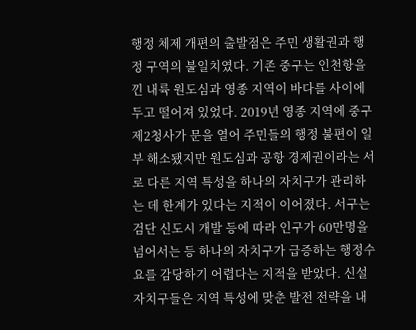행정 체제 개편의 출발점은 주민 생활권과 행정 구역의 불일치였다. 기존 중구는 인천항을 낀 내륙 원도심과 영종 지역이 바다를 사이에 두고 떨어져 있었다. 2019년 영종 지역에 중구 제2청사가 문을 열어 주민들의 행정 불편이 일부 해소됐지만 원도심과 공항 경제권이라는 서로 다른 지역 특성을 하나의 자치구가 관리하는 데 한계가 있다는 지적이 이어졌다. 서구는 검단 신도시 개발 등에 따라 인구가 60만명을 넘어서는 등 하나의 자치구가 급증하는 행정수요를 감당하기 어렵다는 지적을 받았다. 신설 자치구들은 지역 특성에 맞춘 발전 전략을 내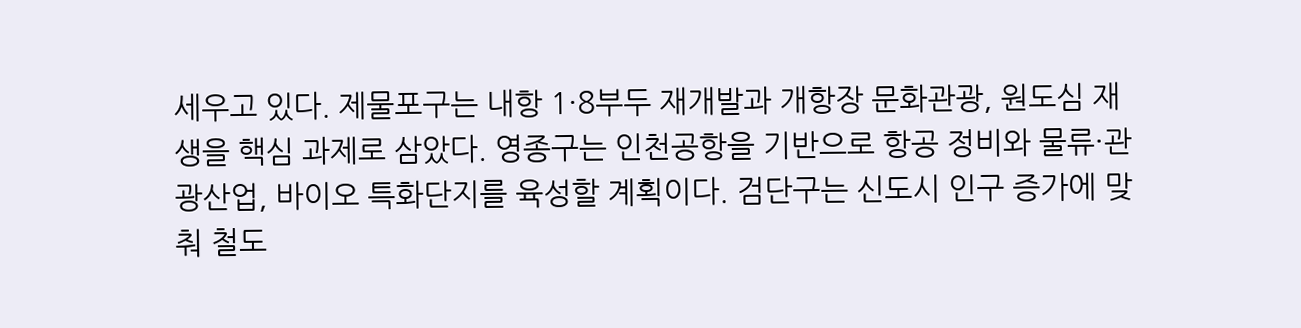세우고 있다. 제물포구는 내항 1·8부두 재개발과 개항장 문화관광, 원도심 재생을 핵심 과제로 삼았다. 영종구는 인천공항을 기반으로 항공 정비와 물류·관광산업, 바이오 특화단지를 육성할 계획이다. 검단구는 신도시 인구 증가에 맞춰 철도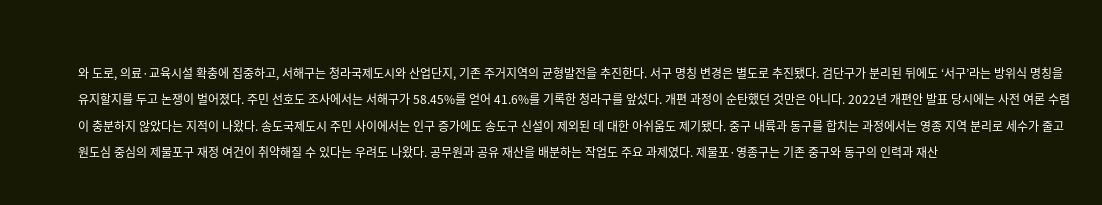와 도로, 의료·교육시설 확충에 집중하고, 서해구는 청라국제도시와 산업단지, 기존 주거지역의 균형발전을 추진한다. 서구 명칭 변경은 별도로 추진됐다. 검단구가 분리된 뒤에도 ‘서구’라는 방위식 명칭을 유지할지를 두고 논쟁이 벌어졌다. 주민 선호도 조사에서는 서해구가 58.45%를 얻어 41.6%를 기록한 청라구를 앞섰다. 개편 과정이 순탄했던 것만은 아니다. 2022년 개편안 발표 당시에는 사전 여론 수렴이 충분하지 않았다는 지적이 나왔다. 송도국제도시 주민 사이에서는 인구 증가에도 송도구 신설이 제외된 데 대한 아쉬움도 제기됐다. 중구 내륙과 동구를 합치는 과정에서는 영종 지역 분리로 세수가 줄고 원도심 중심의 제물포구 재정 여건이 취약해질 수 있다는 우려도 나왔다. 공무원과 공유 재산을 배분하는 작업도 주요 과제였다. 제물포·영종구는 기존 중구와 동구의 인력과 재산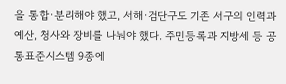을 통합·분리해야 했고, 서해·검단구도 기존 서구의 인력과 예산, 청사와 장비를 나눠야 했다. 주민등록과 지방세 등 공통표준시스템 9종에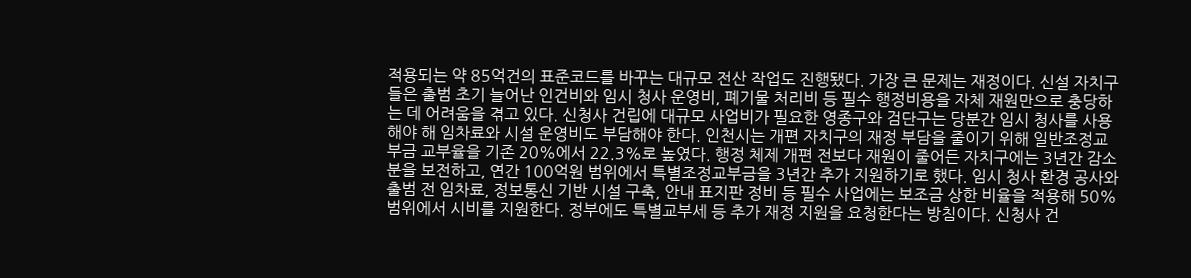적용되는 약 85억건의 표준코드를 바꾸는 대규모 전산 작업도 진행됐다. 가장 큰 문제는 재정이다. 신설 자치구들은 출범 초기 늘어난 인건비와 임시 청사 운영비, 폐기물 처리비 등 필수 행정비용을 자체 재원만으로 충당하는 데 어려움을 겪고 있다. 신청사 건립에 대규모 사업비가 필요한 영종구와 검단구는 당분간 임시 청사를 사용해야 해 임차료와 시설 운영비도 부담해야 한다. 인천시는 개편 자치구의 재정 부담을 줄이기 위해 일반조정교부금 교부율을 기존 20%에서 22.3%로 높였다. 행정 체제 개편 전보다 재원이 줄어든 자치구에는 3년간 감소분을 보전하고, 연간 100억원 범위에서 특별조정교부금을 3년간 추가 지원하기로 했다. 임시 청사 환경 공사와 출범 전 임차료, 정보통신 기반 시설 구축, 안내 표지판 정비 등 필수 사업에는 보조금 상한 비율을 적용해 50% 범위에서 시비를 지원한다. 정부에도 특별교부세 등 추가 재정 지원을 요청한다는 방침이다. 신청사 건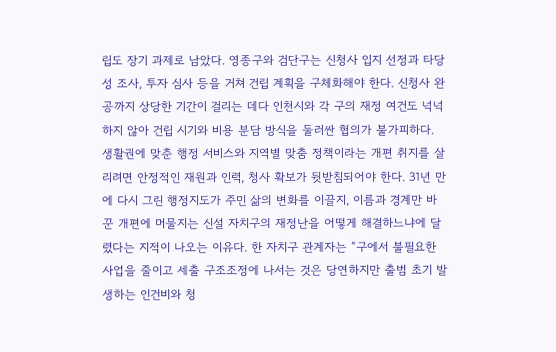립도 장기 과제로 남았다. 영종구와 검단구는 신청사 입지 선정과 타당성 조사, 투자 심사 등을 거쳐 건립 계획을 구체화해야 한다. 신청사 완공까지 상당한 기간이 걸리는 데다 인천시와 각 구의 재정 여건도 넉넉하지 않아 건립 시기와 비용 분담 방식을 둘러싼 협의가 불가피하다. 생활권에 맞춘 행정 서비스와 지역별 맞춤 정책이라는 개편 취지를 살리려면 안정적인 재원과 인력, 청사 확보가 뒷받침되어야 한다. 31년 만에 다시 그린 행정지도가 주민 삶의 변화를 이끌지, 이름과 경계만 바꾼 개편에 머물지는 신설 자치구의 재정난을 어떻게 해결하느냐에 달렸다는 지적이 나오는 이유다. 한 자치구 관계자는 “구에서 불필요한 사업을 줄이고 세출 구조조정에 나서는 것은 당연하지만 출범 초기 발생하는 인건비와 청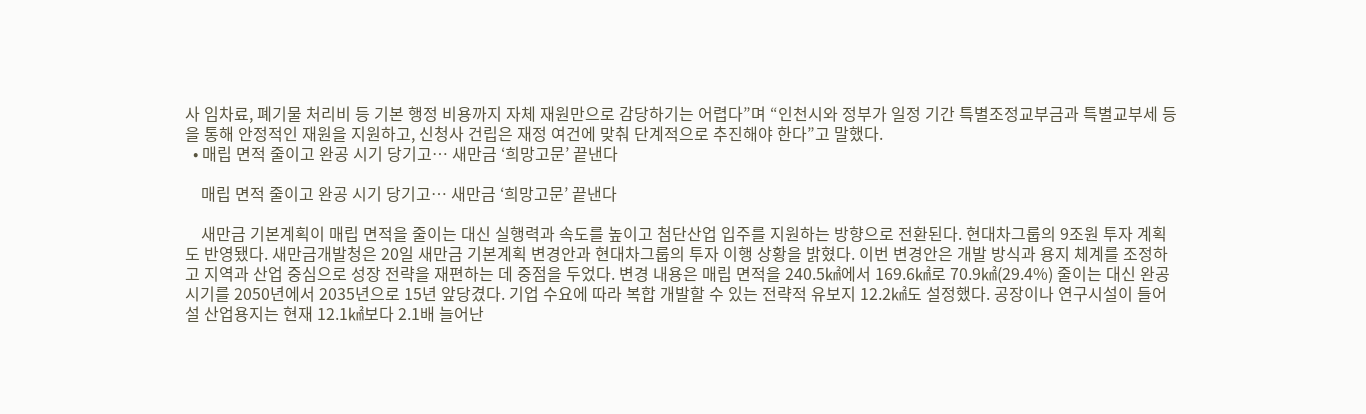사 임차료, 폐기물 처리비 등 기본 행정 비용까지 자체 재원만으로 감당하기는 어렵다”며 “인천시와 정부가 일정 기간 특별조정교부금과 특별교부세 등을 통해 안정적인 재원을 지원하고, 신청사 건립은 재정 여건에 맞춰 단계적으로 추진해야 한다”고 말했다.
  • 매립 면적 줄이고 완공 시기 당기고… 새만금 ‘희망고문’ 끝낸다

    매립 면적 줄이고 완공 시기 당기고… 새만금 ‘희망고문’ 끝낸다

    새만금 기본계획이 매립 면적을 줄이는 대신 실행력과 속도를 높이고 첨단산업 입주를 지원하는 방향으로 전환된다. 현대차그룹의 9조원 투자 계획도 반영됐다. 새만금개발청은 20일 새만금 기본계획 변경안과 현대차그룹의 투자 이행 상황을 밝혔다. 이번 변경안은 개발 방식과 용지 체계를 조정하고 지역과 산업 중심으로 성장 전략을 재편하는 데 중점을 두었다. 변경 내용은 매립 면적을 240.5㎢에서 169.6㎢로 70.9㎢(29.4%) 줄이는 대신 완공 시기를 2050년에서 2035년으로 15년 앞당겼다. 기업 수요에 따라 복합 개발할 수 있는 전략적 유보지 12.2㎢도 설정했다. 공장이나 연구시설이 들어설 산업용지는 현재 12.1㎢보다 2.1배 늘어난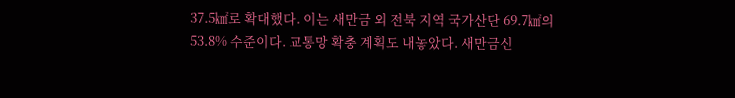37.5㎢로 확대했다. 이는 새만금 외 전북 지역 국가산단 69.7㎢의 53.8% 수준이다. 교통망 확충 계획도 내놓았다. 새만금신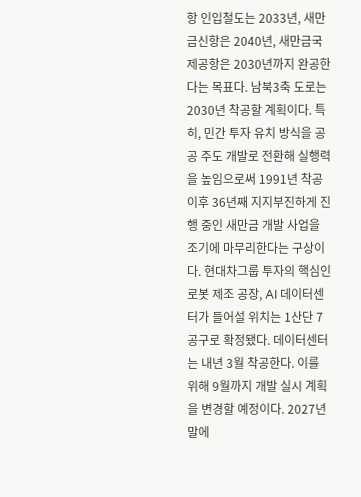항 인입철도는 2033년, 새만금신항은 2040년, 새만금국제공항은 2030년까지 완공한다는 목표다. 남북3축 도로는 2030년 착공할 계획이다. 특히, 민간 투자 유치 방식을 공공 주도 개발로 전환해 실행력을 높임으로써 1991년 착공 이후 36년째 지지부진하게 진행 중인 새만금 개발 사업을 조기에 마무리한다는 구상이다. 현대차그룹 투자의 핵심인 로봇 제조 공장, AI 데이터센터가 들어설 위치는 1산단 7공구로 확정됐다. 데이터센터는 내년 3월 착공한다. 이를 위해 9월까지 개발 실시 계획을 변경할 예정이다. 2027년 말에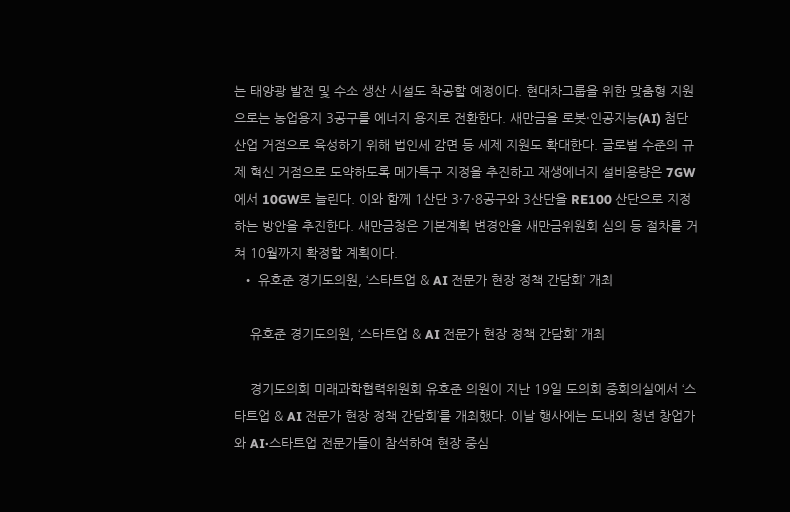는 태양광 발전 및 수소 생산 시설도 착공할 예정이다. 현대차그룹을 위한 맞춤형 지원으로는 농업용지 3공구를 에너지 용지로 전환한다. 새만금을 로봇·인공지능(AI) 첨단산업 거점으로 육성하기 위해 법인세 감면 등 세제 지원도 확대한다. 글로벌 수준의 규제 혁신 거점으로 도약하도록 메가특구 지정을 추진하고 재생에너지 설비용량은 7GW에서 10GW로 늘린다. 이와 함께 1산단 3·7·8공구와 3산단을 RE100 산단으로 지정하는 방안을 추진한다. 새만금청은 기본계획 변경안을 새만금위원회 심의 등 절차를 거쳐 10월까지 확정할 계획이다.
  • 유호준 경기도의원, ‘스타트업 & AI 전문가 현장 정책 간담회’ 개최

    유호준 경기도의원, ‘스타트업 & AI 전문가 현장 정책 간담회’ 개최

    경기도의회 미래과학협력위원회 유호준 의원이 지난 19일 도의회 중회의실에서 ‘스타트업 & AI 전문가 현장 정책 간담회’를 개최했다. 이날 행사에는 도내외 청년 창업가와 AI·스타트업 전문가들이 참석하여 현장 중심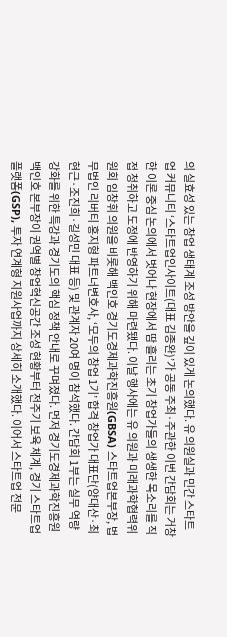의 실효성 있는 창업 생태계 조성 방안을 깊이 있게 논의했다. 유 의원실과 민간 스타트업 커뮤니티 ‘스타트업인사이트(대표 김종완)’가 공동 주최·주관한 이번 간담회는 거창한 이론 중심 논의에서 벗어나 현장에서 땀 흘리는 초기 창업가들의 생생한 목소리를 직접 청취하고 도정에 반영하기 위해 마련됐다. 이날 행사에는 유 의원과 미래과학협력위원회 임창휘 의원을 비롯해 백인호 경기도경제과학진흥원(GBSA) 스타트업본부장, 법무법인 리버티 홍지형 파트너변호사, ‘모두의 창업 1기’ 합격 창업가 대표단(양대산·최현근·조진희·길성민 대표 등) 및 관계자 20여 명이 참석했다. 간담회 1부는 실무 역량 강화를 위한 특강과 경기도의 핵심 정책 안내로 꾸며졌다. 먼저 경기도경제과학진흥원 백인호 본부장이 권역별 창업혁신공간 조성 현황부터 전주기 보육 체계, 경기 스타트업 플랫폼(GSP), 투자 연계형 지원사업까지 상세히 소개했다. 이어서 스타트업 전문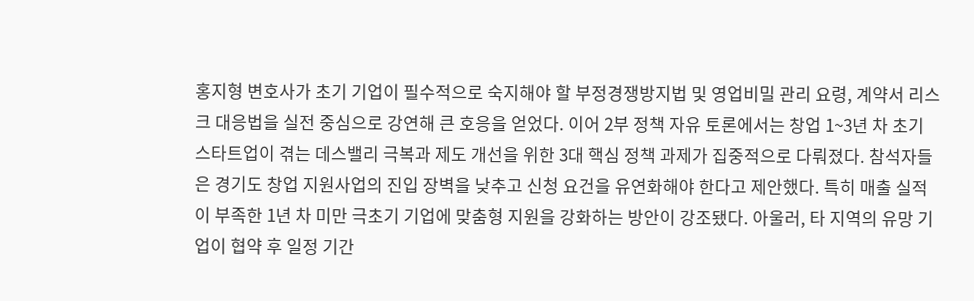홍지형 변호사가 초기 기업이 필수적으로 숙지해야 할 부정경쟁방지법 및 영업비밀 관리 요령, 계약서 리스크 대응법을 실전 중심으로 강연해 큰 호응을 얻었다. 이어 2부 정책 자유 토론에서는 창업 1~3년 차 초기 스타트업이 겪는 데스밸리 극복과 제도 개선을 위한 3대 핵심 정책 과제가 집중적으로 다뤄졌다. 참석자들은 경기도 창업 지원사업의 진입 장벽을 낮추고 신청 요건을 유연화해야 한다고 제안했다. 특히 매출 실적이 부족한 1년 차 미만 극초기 기업에 맞춤형 지원을 강화하는 방안이 강조됐다. 아울러, 타 지역의 유망 기업이 협약 후 일정 기간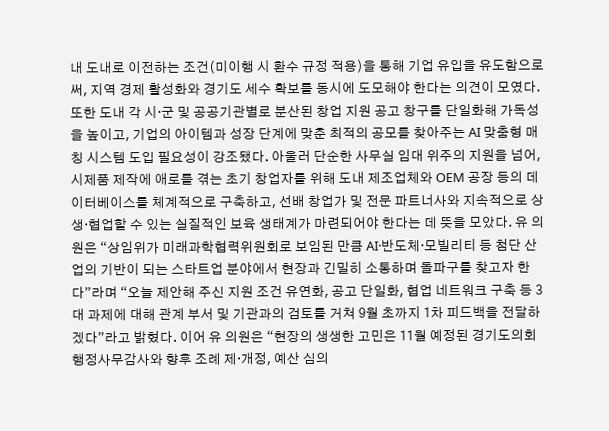내 도내로 이전하는 조건(미이행 시 환수 규정 적용)을 통해 기업 유입을 유도함으로써, 지역 경제 활성화와 경기도 세수 확보를 동시에 도모해야 한다는 의견이 모였다. 또한 도내 각 시·군 및 공공기관별로 분산된 창업 지원 공고 창구를 단일화해 가독성을 높이고, 기업의 아이템과 성장 단계에 맞춘 최적의 공모를 찾아주는 AI 맞춤형 매칭 시스템 도입 필요성이 강조됐다. 아울러 단순한 사무실 임대 위주의 지원을 넘어, 시제품 제작에 애로를 겪는 초기 창업자를 위해 도내 제조업체와 OEM 공장 등의 데이터베이스를 체계적으로 구축하고, 선배 창업가 및 전문 파트너사와 지속적으로 상생·협업할 수 있는 실질적인 보육 생태계가 마련되어야 한다는 데 뜻을 모았다. 유 의원은 “상임위가 미래과학협력위원회로 보임된 만큼 AI·반도체·모빌리티 등 첨단 산업의 기반이 되는 스타트업 분야에서 현장과 긴밀히 소통하며 돌파구를 찾고자 한다”라며 “오늘 제안해 주신 지원 조건 유연화, 공고 단일화, 협업 네트워크 구축 등 3대 과제에 대해 관계 부서 및 기관과의 검토를 거쳐 9월 초까지 1차 피드백을 전달하겠다”라고 밝혔다. 이어 유 의원은 “현장의 생생한 고민은 11월 예정된 경기도의회 행정사무감사와 향후 조례 제·개정, 예산 심의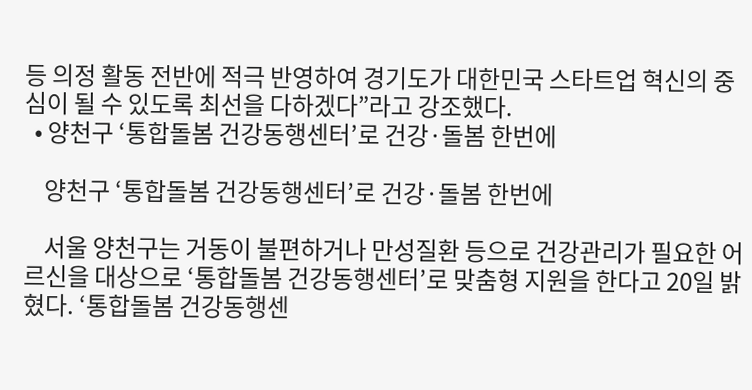등 의정 활동 전반에 적극 반영하여 경기도가 대한민국 스타트업 혁신의 중심이 될 수 있도록 최선을 다하겠다”라고 강조했다.
  • 양천구 ‘통합돌봄 건강동행센터’로 건강·돌봄 한번에

    양천구 ‘통합돌봄 건강동행센터’로 건강·돌봄 한번에

    서울 양천구는 거동이 불편하거나 만성질환 등으로 건강관리가 필요한 어르신을 대상으로 ‘통합돌봄 건강동행센터’로 맞춤형 지원을 한다고 20일 밝혔다. ‘통합돌봄 건강동행센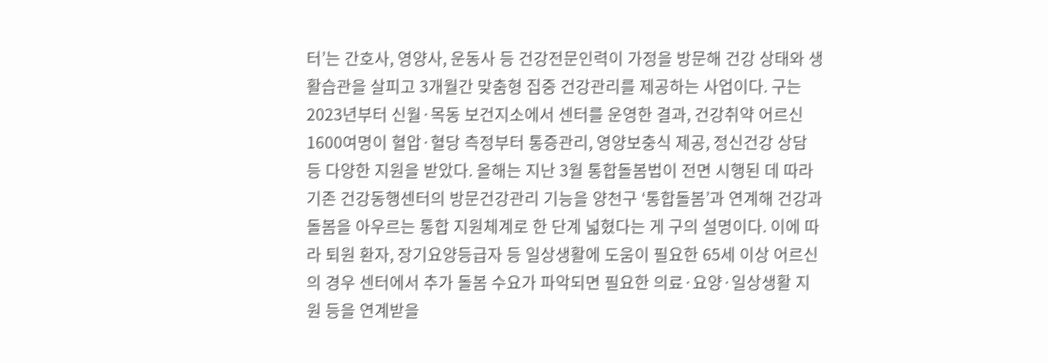터’는 간호사, 영양사, 운동사 등 건강전문인력이 가정을 방문해 건강 상태와 생활습관을 살피고 3개월간 맞춤형 집중 건강관리를 제공하는 사업이다. 구는 2023년부터 신월·목동 보건지소에서 센터를 운영한 결과, 건강취약 어르신 1600여명이 혈압·혈당 측정부터 통증관리, 영양보충식 제공, 정신건강 상담 등 다양한 지원을 받았다. 올해는 지난 3월 통합돌봄법이 전면 시행된 데 따라 기존 건강동행센터의 방문건강관리 기능을 양천구 ‘통합돌봄’과 연계해 건강과 돌봄을 아우르는 통합 지원체계로 한 단계 넓혔다는 게 구의 설명이다. 이에 따라 퇴원 환자, 장기요양등급자 등 일상생활에 도움이 필요한 65세 이상 어르신의 경우 센터에서 추가 돌봄 수요가 파악되면 필요한 의료·요양·일상생활 지원 등을 연계받을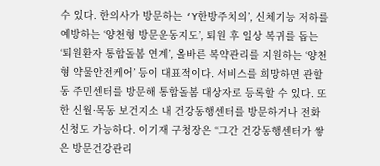수 있다. 한의사가 방문하는 ‘Y한방주치의’, 신체기능 저하를 예방하는 ‘양천형 방문운동지도’, 퇴원 후 일상 복귀를 돕는 ‘퇴원환자 통합돌봄 연계’, 올바른 복약관리를 지원하는 ‘양천형 약물안전케어’ 등이 대표적이다. 서비스를 희망하면 관할 동 주민센터를 방문해 통합돌봄 대상자로 등록할 수 있다. 또한 신월·목동 보건지소 내 건강동행센터를 방문하거나 전화 신청도 가능하다. 이기재 구청장은 “그간 건강동행센터가 쌓은 방문건강관리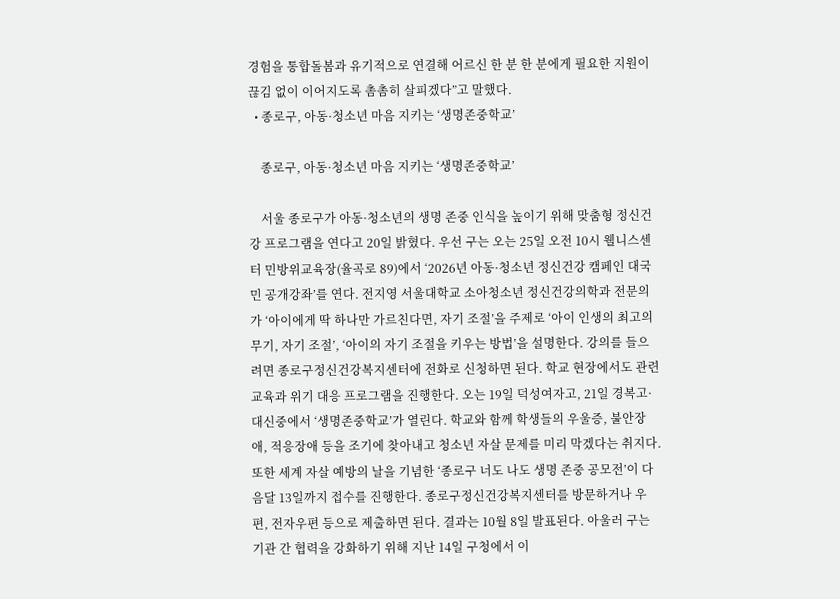경험을 통합돌봄과 유기적으로 연결해 어르신 한 분 한 분에게 필요한 지원이 끊김 없이 이어지도록 촘촘히 살피겠다”고 말했다.
  • 종로구, 아동·청소년 마음 지키는 ‘생명존중학교’

    종로구, 아동·청소년 마음 지키는 ‘생명존중학교’

    서울 종로구가 아동·청소년의 생명 존중 인식을 높이기 위해 맞춤형 정신건강 프로그램을 연다고 20일 밝혔다. 우선 구는 오는 25일 오전 10시 웰니스센터 민방위교육장(율곡로 89)에서 ‘2026년 아동·청소년 정신건강 캠페인 대국민 공개강좌’를 연다. 전지영 서울대학교 소아청소년 정신건강의학과 전문의가 ‘아이에게 딱 하나만 가르친다면, 자기 조절’을 주제로 ‘아이 인생의 최고의 무기, 자기 조절’, ‘아이의 자기 조절을 키우는 방법’을 설명한다. 강의를 들으려면 종로구정신건강복지센터에 전화로 신청하면 된다. 학교 현장에서도 관련 교육과 위기 대응 프로그램을 진행한다. 오는 19일 덕성여자고, 21일 경복고·대신중에서 ‘생명존중학교’가 열린다. 학교와 함께 학생들의 우울증, 불안장애, 적응장애 등을 조기에 찾아내고 청소년 자살 문제를 미리 막겠다는 취지다. 또한 세계 자살 예방의 날을 기념한 ‘종로구 너도 나도 생명 존중 공모전’이 다음달 13일까지 접수를 진행한다. 종로구정신건강복지센터를 방문하거나 우편, 전자우편 등으로 제출하면 된다. 결과는 10월 8일 발표된다. 아울러 구는 기관 간 협력을 강화하기 위해 지난 14일 구청에서 이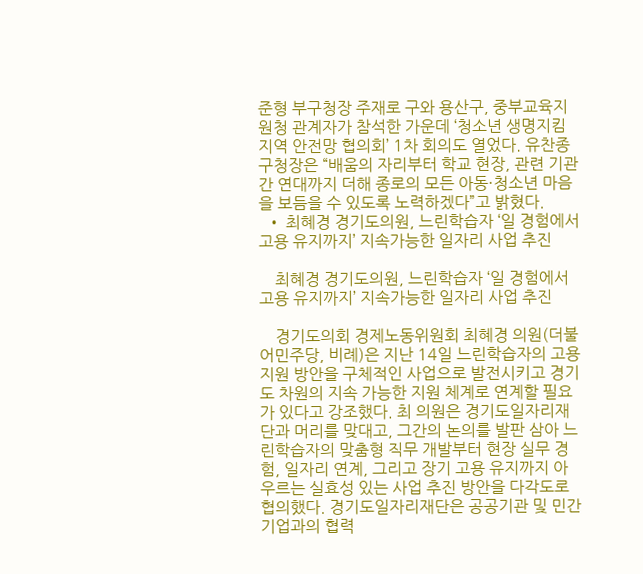준형 부구청장 주재로 구와 용산구, 중부교육지원청 관계자가 참석한 가운데 ‘청소년 생명지킴 지역 안전망 협의회’ 1차 회의도 열었다. 유찬종 구청장은 “배움의 자리부터 학교 현장, 관련 기관 간 연대까지 더해 종로의 모든 아동·청소년 마음을 보듬을 수 있도록 노력하겠다”고 밝혔다.
  • 최혜경 경기도의원, 느린학습자 ‘일 경험에서 고용 유지까지’ 지속가능한 일자리 사업 추진

    최혜경 경기도의원, 느린학습자 ‘일 경험에서 고용 유지까지’ 지속가능한 일자리 사업 추진

    경기도의회 경제노동위원회 최혜경 의원(더불어민주당, 비례)은 지난 14일 느린학습자의 고용 지원 방안을 구체적인 사업으로 발전시키고 경기도 차원의 지속 가능한 지원 체계로 연계할 필요가 있다고 강조했다. 최 의원은 경기도일자리재단과 머리를 맞대고, 그간의 논의를 발판 삼아 느린학습자의 맞춤형 직무 개발부터 현장 실무 경험, 일자리 연계, 그리고 장기 고용 유지까지 아우르는 실효성 있는 사업 추진 방안을 다각도로 협의했다. 경기도일자리재단은 공공기관 및 민간기업과의 협력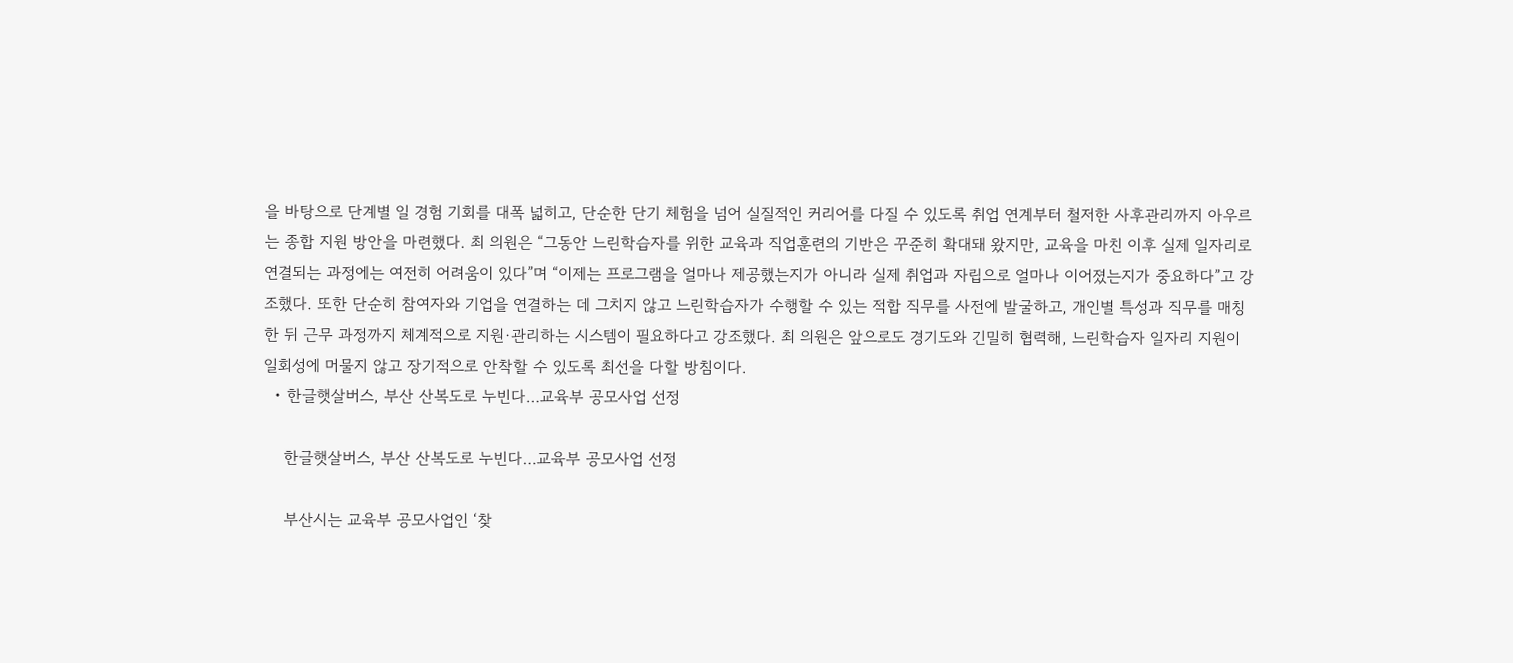을 바탕으로 단계별 일 경험 기회를 대폭 넓히고, 단순한 단기 체험을 넘어 실질적인 커리어를 다질 수 있도록 취업 연계부터 철저한 사후관리까지 아우르는 종합 지원 방안을 마련했다. 최 의원은 “그동안 느린학습자를 위한 교육과 직업훈련의 기반은 꾸준히 확대돼 왔지만, 교육을 마친 이후 실제 일자리로 연결되는 과정에는 여전히 어려움이 있다”며 “이제는 프로그램을 얼마나 제공했는지가 아니라 실제 취업과 자립으로 얼마나 이어졌는지가 중요하다”고 강조했다. 또한 단순히 참여자와 기업을 연결하는 데 그치지 않고 느린학습자가 수행할 수 있는 적합 직무를 사전에 발굴하고, 개인별 특성과 직무를 매칭한 뒤 근무 과정까지 체계적으로 지원·관리하는 시스템이 필요하다고 강조했다. 최 의원은 앞으로도 경기도와 긴밀히 협력해, 느린학습자 일자리 지원이 일회성에 머물지 않고 장기적으로 안착할 수 있도록 최선을 다할 방침이다.
  • 한글햇살버스, 부산 산복도로 누빈다…교육부 공모사업 선정

    한글햇살버스, 부산 산복도로 누빈다…교육부 공모사업 선정

    부산시는 교육부 공모사업인 ‘찾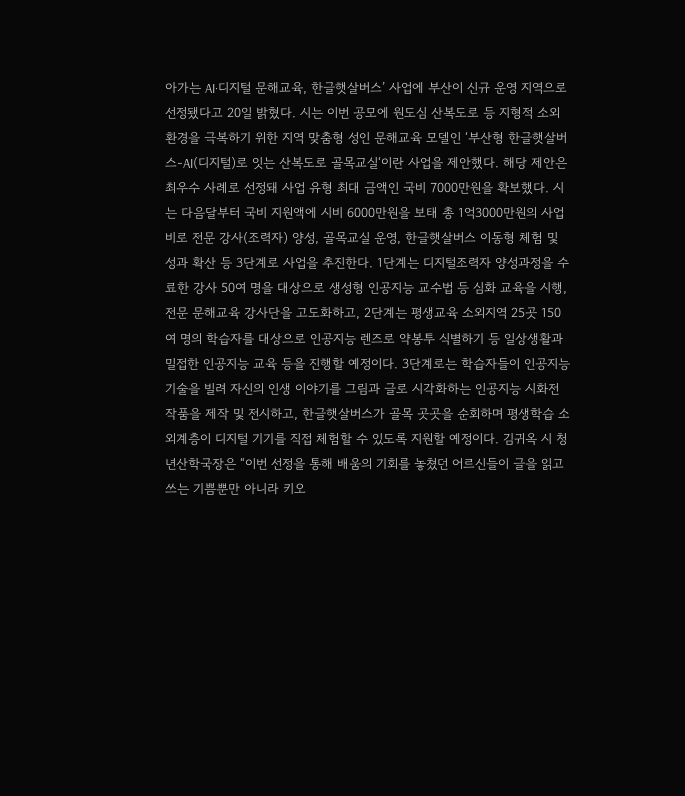아가는 AI·디지털 문해교육, 한글햇살버스’ 사업에 부산이 신규 운영 지역으로 선정됐다고 20일 밝혔다. 시는 이번 공모에 원도심 산복도로 등 지형적 소외 환경을 극복하기 위한 지역 맞춤형 성인 문해교육 모델인 ‘부산형 한글햇살버스-AI(디지털)로 잇는 산복도로 골목교실‘이란 사업을 제안했다. 해당 제안은 최우수 사례로 선정돼 사업 유형 최대 금액인 국비 7000만원을 확보했다. 시는 다음달부터 국비 지원액에 시비 6000만원을 보태 총 1억3000만원의 사업비로 전문 강사(조력자) 양성, 골목교실 운영, 한글햇살버스 이동형 체험 및 성과 확산 등 3단계로 사업을 추진한다. 1단계는 디지털조력자 양성과정을 수료한 강사 50여 명을 대상으로 생성형 인공지능 교수법 등 심화 교육을 시행, 전문 문해교육 강사단을 고도화하고, 2단계는 평생교육 소외지역 25곳 150여 명의 학습자를 대상으로 인공지능 렌즈로 약봉투 식별하기 등 일상생활과 밀접한 인공지능 교육 등을 진행할 예정이다. 3단계로는 학습자들이 인공지능 기술을 빌려 자신의 인생 이야기를 그림과 글로 시각화하는 인공지능 시화전 작품을 제작 및 전시하고, 한글햇살버스가 골목 곳곳을 순회하며 평생학습 소외계층이 디지털 기기를 직접 체험할 수 있도록 지원할 예정이다. 김귀옥 시 청년산학국장은 “이번 선정을 통해 배움의 기회를 놓쳤던 어르신들이 글을 읽고 쓰는 기쁨뿐만 아니라 키오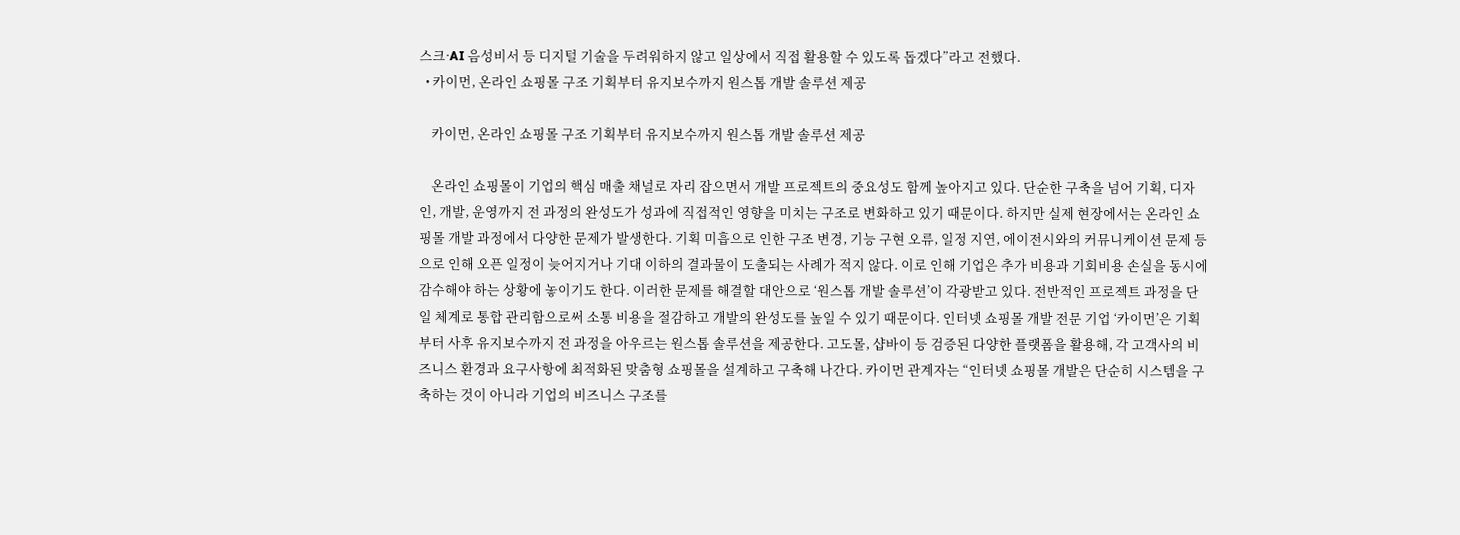스크·AI 음성비서 등 디지털 기술을 두려워하지 않고 일상에서 직접 활용할 수 있도록 돕겠다”라고 전했다.
  • 카이먼, 온라인 쇼핑몰 구조 기획부터 유지보수까지 원스톱 개발 솔루션 제공

    카이먼, 온라인 쇼핑몰 구조 기획부터 유지보수까지 원스톱 개발 솔루션 제공

    온라인 쇼핑몰이 기업의 핵심 매출 채널로 자리 잡으면서 개발 프로젝트의 중요성도 함께 높아지고 있다. 단순한 구축을 넘어 기획, 디자인, 개발, 운영까지 전 과정의 완성도가 성과에 직접적인 영향을 미치는 구조로 변화하고 있기 때문이다. 하지만 실제 현장에서는 온라인 쇼핑몰 개발 과정에서 다양한 문제가 발생한다. 기획 미흡으로 인한 구조 변경, 기능 구현 오류, 일정 지연, 에이전시와의 커뮤니케이션 문제 등으로 인해 오픈 일정이 늦어지거나 기대 이하의 결과물이 도출되는 사례가 적지 않다. 이로 인해 기업은 추가 비용과 기회비용 손실을 동시에 감수해야 하는 상황에 놓이기도 한다. 이러한 문제를 해결할 대안으로 ‘원스톱 개발 솔루션’이 각광받고 있다. 전반적인 프로젝트 과정을 단일 체계로 통합 관리함으로써 소통 비용을 절감하고 개발의 완성도를 높일 수 있기 때문이다. 인터넷 쇼핑몰 개발 전문 기업 ‘카이먼’은 기획부터 사후 유지보수까지 전 과정을 아우르는 원스톱 솔루션을 제공한다. 고도몰, 샵바이 등 검증된 다양한 플랫폼을 활용해, 각 고객사의 비즈니스 환경과 요구사항에 최적화된 맞춤형 쇼핑몰을 설계하고 구축해 나간다. 카이먼 관계자는 “인터넷 쇼핑몰 개발은 단순히 시스템을 구축하는 것이 아니라 기업의 비즈니스 구조를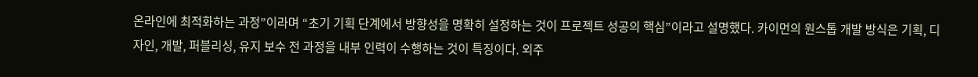온라인에 최적화하는 과정”이라며 “초기 기획 단계에서 방향성을 명확히 설정하는 것이 프로젝트 성공의 핵심”이라고 설명했다. 카이먼의 원스톱 개발 방식은 기획, 디자인, 개발, 퍼블리싱, 유지 보수 전 과정을 내부 인력이 수행하는 것이 특징이다. 외주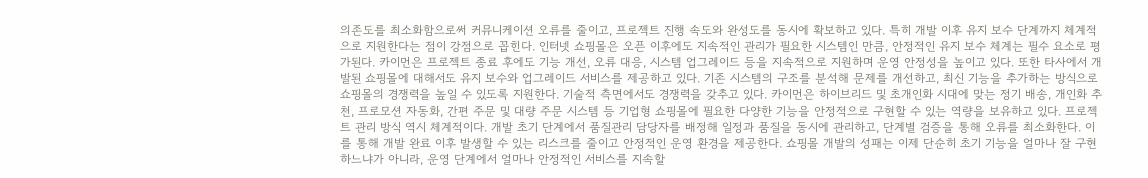의존도를 최소화함으로써 커뮤니케이션 오류를 줄이고, 프로젝트 진행 속도와 완성도를 동시에 확보하고 있다. 특히 개발 이후 유지 보수 단계까지 체계적으로 지원한다는 점이 강점으로 꼽힌다. 인터넷 쇼핑몰은 오픈 이후에도 지속적인 관리가 필요한 시스템인 만큼, 안정적인 유지 보수 체계는 필수 요소로 평가된다. 카이먼은 프로젝트 종료 후에도 기능 개선, 오류 대응, 시스템 업그레이드 등을 지속적으로 지원하며 운영 안정성을 높이고 있다. 또한 타사에서 개발된 쇼핑몰에 대해서도 유지 보수와 업그레이드 서비스를 제공하고 있다. 기존 시스템의 구조를 분석해 문제를 개선하고, 최신 기능을 추가하는 방식으로 쇼핑몰의 경쟁력을 높일 수 있도록 지원한다. 기술적 측면에서도 경쟁력을 갖추고 있다. 카이먼은 하이브리드 및 초개인화 시대에 맞는 정기 배송, 개인화 추천, 프로모션 자동화, 간편 주문 및 대량 주문 시스템 등 기업형 쇼핑몰에 필요한 다양한 기능을 안정적으로 구현할 수 있는 역량을 보유하고 있다. 프로젝트 관리 방식 역시 체계적이다. 개발 초기 단계에서 품질관리 담당자를 배정해 일정과 품질을 동시에 관리하고, 단계별 검증을 통해 오류를 최소화한다. 이를 통해 개발 완료 이후 발생할 수 있는 리스크를 줄이고 안정적인 운영 환경을 제공한다. 쇼핑몰 개발의 성패는 이제 단순히 초기 기능을 얼마나 잘 구현하느냐가 아니라, 운영 단계에서 얼마나 안정적인 서비스를 지속할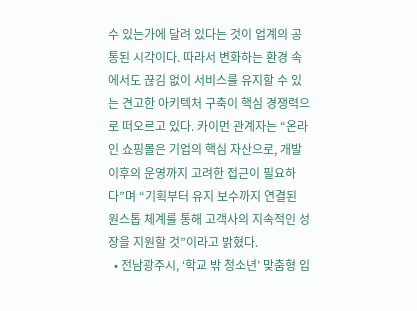수 있는가에 달려 있다는 것이 업계의 공통된 시각이다. 따라서 변화하는 환경 속에서도 끊김 없이 서비스를 유지할 수 있는 견고한 아키텍처 구축이 핵심 경쟁력으로 떠오르고 있다. 카이먼 관계자는 “온라인 쇼핑몰은 기업의 핵심 자산으로, 개발 이후의 운영까지 고려한 접근이 필요하다”며 “기획부터 유지 보수까지 연결된 원스톱 체계를 통해 고객사의 지속적인 성장을 지원할 것”이라고 밝혔다.
  • 전남광주시, ‘학교 밖 청소년’ 맞춤형 입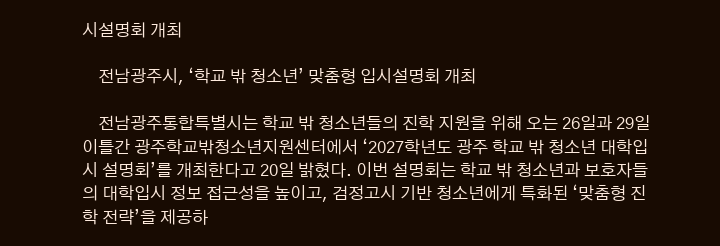시설명회 개최

    전남광주시, ‘학교 밖 청소년’ 맞춤형 입시설명회 개최

    전남광주통합특별시는 학교 밖 청소년들의 진학 지원을 위해 오는 26일과 29일 이틀간 광주학교밖청소년지원센터에서 ‘2027학년도 광주 학교 밖 청소년 대학입시 설명회’를 개최한다고 20일 밝혔다. 이번 설명회는 학교 밖 청소년과 보호자들의 대학입시 정보 접근성을 높이고, 검정고시 기반 청소년에게 특화된 ‘맞춤형 진학 전략’을 제공하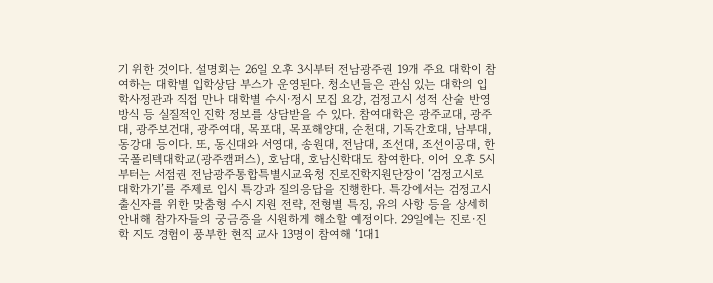기 위한 것이다. 설명회는 26일 오후 3시부터 전남광주권 19개 주요 대학이 참여하는 대학별 입학상담 부스가 운영된다. 청소년들은 관심 있는 대학의 입학사정관과 직접 만나 대학별 수시·정시 모집 요강, 검정고시 성적 산술 반영 방식 등 실질적인 진학 정보를 상담받을 수 있다. 참여대학은 광주교대, 광주대, 광주보건대, 광주여대, 목포대, 목포해양대, 순천대, 기독간호대, 남부대, 동강대 등이다. 또, 동신대와 서영대, 송원대, 전남대, 조선대, 조선이공대, 한국폴리텍대학교(광주캠퍼스), 호남대, 호남신학대도 참여한다. 이어 오후 5시부터는 서점권 전남광주통합특별시교육청 진로진학지원단장이 ‘검정고시로 대학가기’를 주제로 입시 특강과 질의응답을 진행한다. 특강에서는 검정고시 출신자를 위한 맞춤형 수시 지원 전략, 전형별 특징, 유의 사항 등을 상세히 안내해 참가자들의 궁금증을 시원하게 해소할 예정이다. 29일에는 진로·진학 지도 경험이 풍부한 현직 교사 13명이 참여해 ‘1대1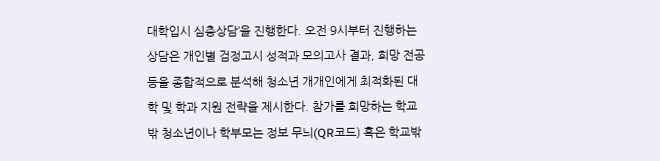대학입시 심층상담’을 진행한다. 오전 9시부터 진행하는 상담은 개인별 검정고시 성적과 모의고사 결과, 희망 전공 등을 종합적으로 분석해 청소년 개개인에게 최적화된 대학 및 학과 지원 전략을 제시한다. 참가를 희망하는 학교 밖 청소년이나 학부모는 정보 무늬(QR코드) 혹은 학교밖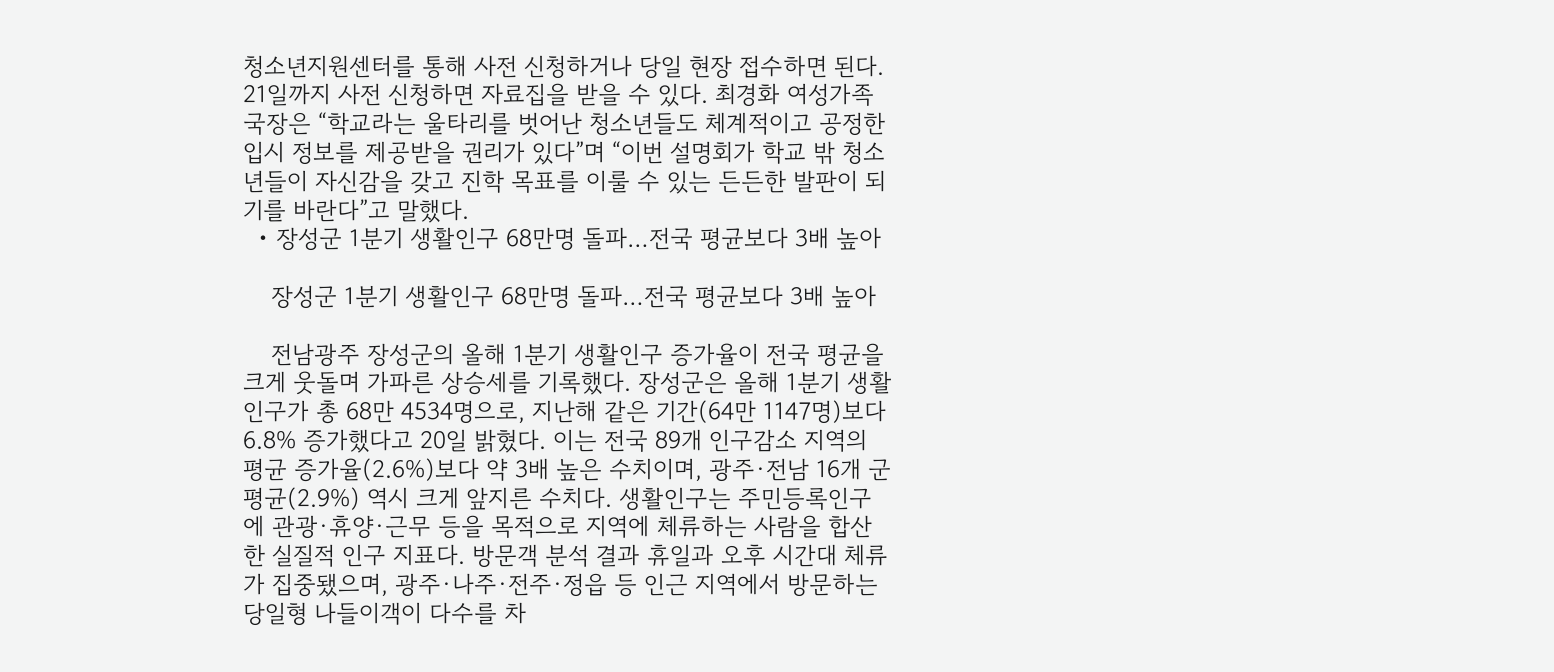청소년지원센터를 통해 사전 신청하거나 당일 현장 접수하면 된다. 21일까지 사전 신청하면 자료집을 받을 수 있다. 최경화 여성가족국장은 “학교라는 울타리를 벗어난 청소년들도 체계적이고 공정한 입시 정보를 제공받을 권리가 있다”며 “이번 설명회가 학교 밖 청소년들이 자신감을 갖고 진학 목표를 이룰 수 있는 든든한 발판이 되기를 바란다”고 말했다.
  • 장성군 1분기 생활인구 68만명 돌파…전국 평균보다 3배 높아

    장성군 1분기 생활인구 68만명 돌파…전국 평균보다 3배 높아

    전남광주 장성군의 올해 1분기 생활인구 증가율이 전국 평균을 크게 웃돌며 가파른 상승세를 기록했다. 장성군은 올해 1분기 생활인구가 총 68만 4534명으로, 지난해 같은 기간(64만 1147명)보다 6.8% 증가했다고 20일 밝혔다. 이는 전국 89개 인구감소 지역의 평균 증가율(2.6%)보다 약 3배 높은 수치이며, 광주·전남 16개 군 평균(2.9%) 역시 크게 앞지른 수치다. 생활인구는 주민등록인구에 관광·휴양·근무 등을 목적으로 지역에 체류하는 사람을 합산한 실질적 인구 지표다. 방문객 분석 결과 휴일과 오후 시간대 체류가 집중됐으며, 광주·나주·전주·정읍 등 인근 지역에서 방문하는 당일형 나들이객이 다수를 차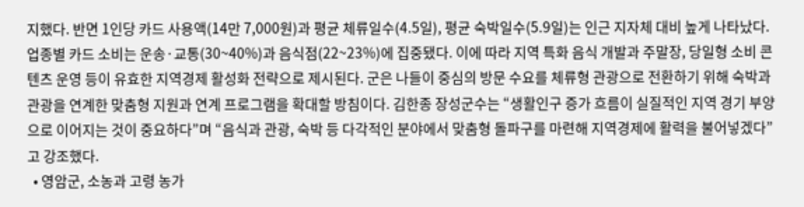지했다. 반면 1인당 카드 사용액(14만 7,000원)과 평균 체류일수(4.5일), 평균 숙박일수(5.9일)는 인근 지자체 대비 높게 나타났다. 업종별 카드 소비는 운송·교통(30~40%)과 음식점(22~23%)에 집중됐다. 이에 따라 지역 특화 음식 개발과 주말장, 당일형 소비 콘텐츠 운영 등이 유효한 지역경제 활성화 전략으로 제시된다. 군은 나들이 중심의 방문 수요를 체류형 관광으로 전환하기 위해 숙박과 관광을 연계한 맞춤형 지원과 연계 프로그램을 확대할 방침이다. 김한종 장성군수는 “생활인구 증가 흐름이 실질적인 지역 경기 부양으로 이어지는 것이 중요하다”며 “음식과 관광, 숙박 등 다각적인 분야에서 맞춤형 돌파구를 마련해 지역경제에 활력을 불어넣겠다”고 강조했다.
  • 영암군, 소농과 고령 농가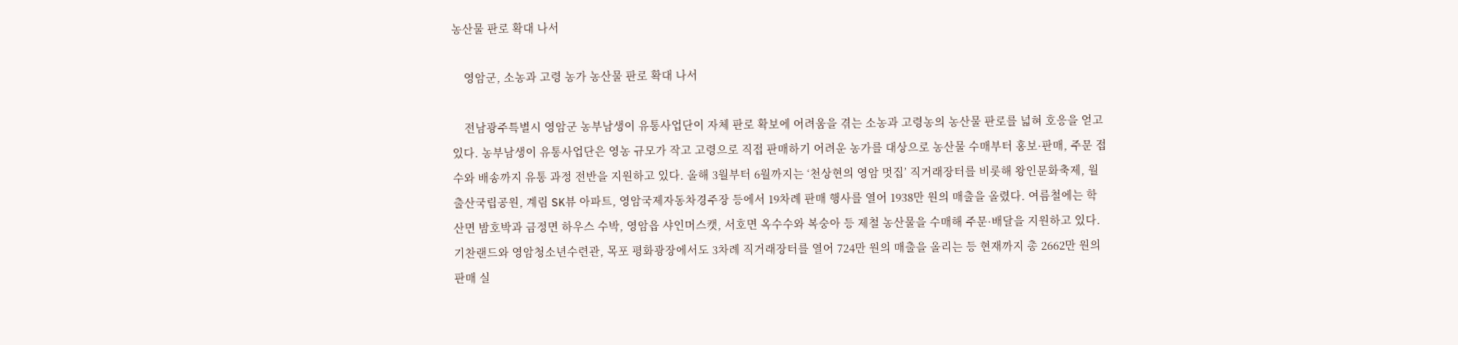농산물 판로 확대 나서

    영암군, 소농과 고령 농가 농산물 판로 확대 나서

    전남광주특별시 영암군 농부남생이 유통사업단이 자체 판로 확보에 어려움을 겪는 소농과 고령농의 농산물 판로를 넓혀 호응을 얻고 있다. 농부남생이 유통사업단은 영농 규모가 작고 고령으로 직접 판매하기 어려운 농가를 대상으로 농산물 수매부터 홍보·판매, 주문 접수와 배송까지 유통 과정 전반을 지원하고 있다. 올해 3월부터 6월까지는 ‘천상현의 영암 멋집’ 직거래장터를 비롯해 왕인문화축제, 월출산국립공원, 계림 SK뷰 아파트, 영암국제자동차경주장 등에서 19차례 판매 행사를 열어 1938만 원의 매출을 올렸다. 여름철에는 학산면 밤호박과 금정면 하우스 수박, 영암읍 샤인머스캣, 서호면 옥수수와 복숭아 등 제철 농산물을 수매해 주문·배달을 지원하고 있다. 기찬랜드와 영암청소년수련관, 목포 평화광장에서도 3차례 직거래장터를 열어 724만 원의 매출을 올리는 등 현재까지 총 2662만 원의 판매 실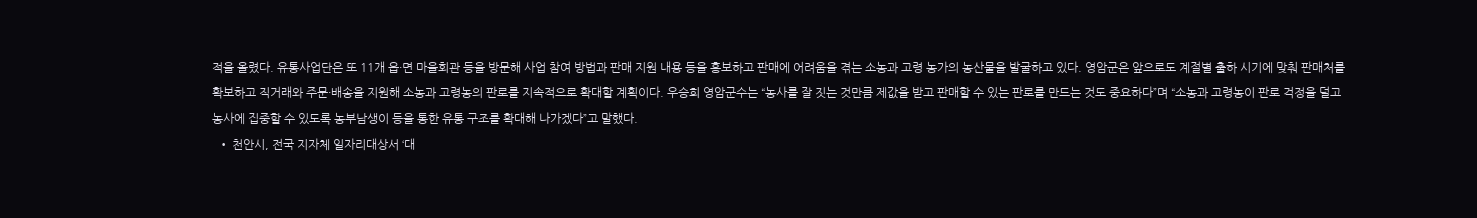적을 올렸다. 유통사업단은 또 11개 읍·면 마을회관 등을 방문해 사업 참여 방법과 판매 지원 내용 등을 홍보하고 판매에 어려움을 겪는 소농과 고령 농가의 농산물을 발굴하고 있다. 영암군은 앞으로도 계절별 출하 시기에 맞춰 판매처를 확보하고 직거래와 주문·배송을 지원해 소농과 고령농의 판로를 지속적으로 확대할 계획이다. 우승희 영암군수는 “농사를 잘 짓는 것만큼 제값을 받고 판매할 수 있는 판로를 만드는 것도 중요하다”며 “소농과 고령농이 판로 걱정을 덜고 농사에 집중할 수 있도록 농부남생이 등을 통한 유통 구조를 확대해 나가겠다”고 말했다.
  • 천안시, 전국 지자체 일자리대상서 ‘대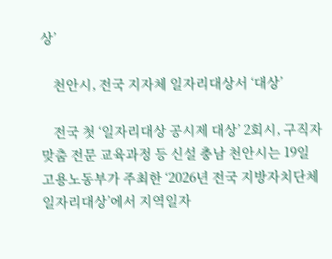상’

    천안시, 전국 지자체 일자리대상서 ‘대상’

    전국 첫 ‘일자리대상 공시제 대상’ 2회시, 구직자 맞춤 전문 교육과정 등 신설 충남 천안시는 19일 고용노동부가 주최한 ‘2026년 전국 지방자치단체 일자리대상’에서 지역일자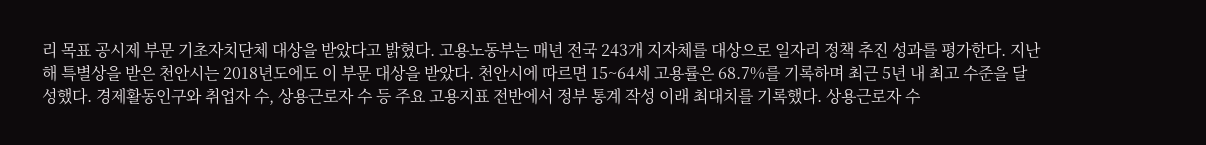리 목표 공시제 부문 기초자치단체 대상을 받았다고 밝혔다. 고용노동부는 매년 전국 243개 지자체를 대상으로 일자리 정책 추진 성과를 평가한다. 지난해 특별상을 받은 천안시는 2018년도에도 이 부문 대상을 받았다. 천안시에 따르면 15~64세 고용률은 68.7%를 기록하며 최근 5년 내 최고 수준을 달성했다. 경제활동인구와 취업자 수, 상용근로자 수 등 주요 고용지표 전반에서 정부 통계 작성 이래 최대치를 기록했다. 상용근로자 수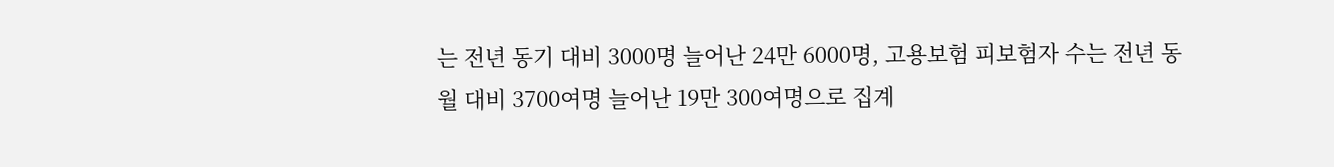는 전년 동기 대비 3000명 늘어난 24만 6000명, 고용보험 피보험자 수는 전년 동월 대비 3700여명 늘어난 19만 300여명으로 집계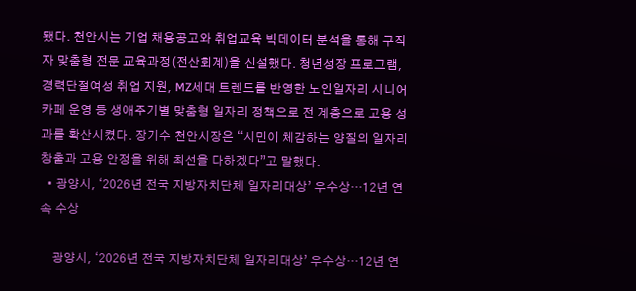됐다. 천안시는 기업 채용공고와 취업교육 빅데이터 분석을 통해 구직자 맞춤형 전문 교육과정(전산회계)을 신설했다. 청년성장 프로그램, 경력단절여성 취업 지원, MZ세대 트렌드를 반영한 노인일자리 시니어카페 운영 등 생애주기별 맞춤형 일자리 정책으로 전 계층으로 고용 성과를 확산시켰다. 장기수 천안시장은 “시민이 체감하는 양질의 일자리 창출과 고용 안정을 위해 최선을 다하겠다”고 말했다.
  • 광양시, ‘2026년 전국 지방자치단체 일자리대상’ 우수상···12년 연속 수상

    광양시, ‘2026년 전국 지방자치단체 일자리대상’ 우수상···12년 연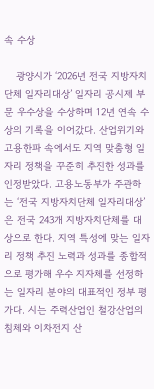속 수상

    광양시가 ‘2026년 전국 지방자치단체 일자리대상’ 일자리 공시제 부문 우수상을 수상하며 12년 연속 수상의 기록을 이어갔다. 산업위기와 고용한파 속에서도 지역 맞춤형 일자리 정책을 꾸준히 추진한 성과를 인정받았다. 고용노동부가 주관하는 ‘전국 지방자치단체 일자리대상’은 전국 243개 지방자치단체를 대상으로 한다. 지역 특성에 맞는 일자리 정책 추진 노력과 성과를 종합적으로 평가해 우수 지자체를 선정하는 일자리 분야의 대표적인 정부 평가다. 시는 주력산업인 철강산업의 침체와 이차전지 산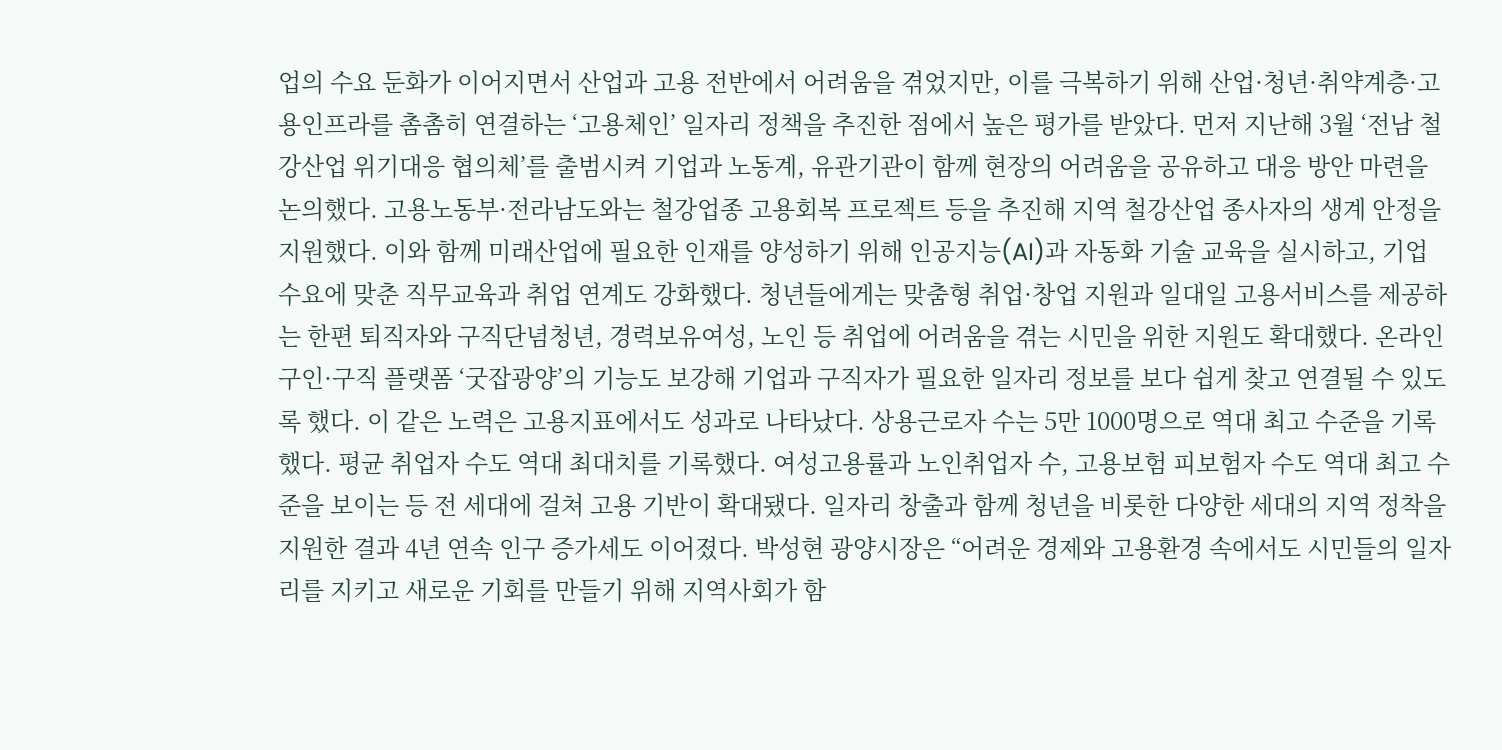업의 수요 둔화가 이어지면서 산업과 고용 전반에서 어려움을 겪었지만, 이를 극복하기 위해 산업·청년·취약계층·고용인프라를 촘촘히 연결하는 ‘고용체인’ 일자리 정책을 추진한 점에서 높은 평가를 받았다. 먼저 지난해 3월 ‘전남 철강산업 위기대응 협의체’를 출범시켜 기업과 노동계, 유관기관이 함께 현장의 어려움을 공유하고 대응 방안 마련을 논의했다. 고용노동부·전라남도와는 철강업종 고용회복 프로젝트 등을 추진해 지역 철강산업 종사자의 생계 안정을 지원했다. 이와 함께 미래산업에 필요한 인재를 양성하기 위해 인공지능(AI)과 자동화 기술 교육을 실시하고, 기업 수요에 맞춘 직무교육과 취업 연계도 강화했다. 청년들에게는 맞춤형 취업·창업 지원과 일대일 고용서비스를 제공하는 한편 퇴직자와 구직단념청년, 경력보유여성, 노인 등 취업에 어려움을 겪는 시민을 위한 지원도 확대했다. 온라인 구인·구직 플랫폼 ‘굿잡광양’의 기능도 보강해 기업과 구직자가 필요한 일자리 정보를 보다 쉽게 찾고 연결될 수 있도록 했다. 이 같은 노력은 고용지표에서도 성과로 나타났다. 상용근로자 수는 5만 1000명으로 역대 최고 수준을 기록했다. 평균 취업자 수도 역대 최대치를 기록했다. 여성고용률과 노인취업자 수, 고용보험 피보험자 수도 역대 최고 수준을 보이는 등 전 세대에 걸쳐 고용 기반이 확대됐다. 일자리 창출과 함께 청년을 비롯한 다양한 세대의 지역 정착을 지원한 결과 4년 연속 인구 증가세도 이어졌다. 박성현 광양시장은 “어려운 경제와 고용환경 속에서도 시민들의 일자리를 지키고 새로운 기회를 만들기 위해 지역사회가 함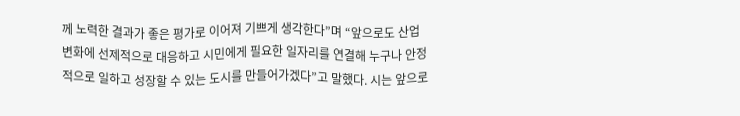께 노력한 결과가 좋은 평가로 이어져 기쁘게 생각한다”며 “앞으로도 산업 변화에 선제적으로 대응하고 시민에게 필요한 일자리를 연결해 누구나 안정적으로 일하고 성장할 수 있는 도시를 만들어가겠다”고 말했다. 시는 앞으로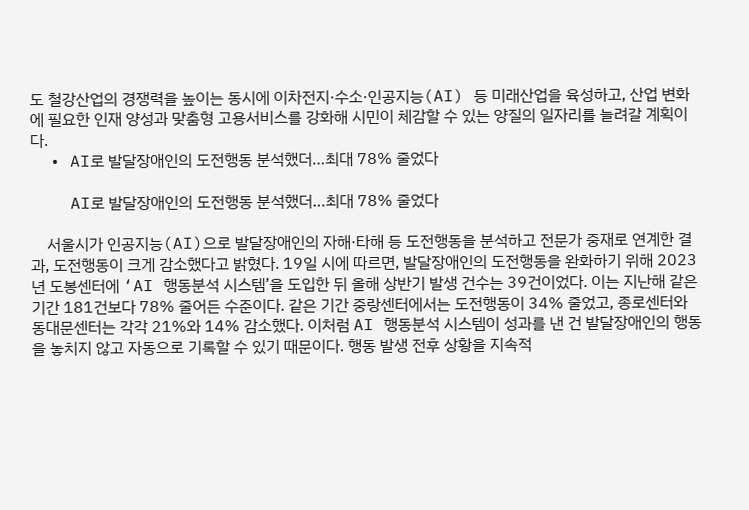도 철강산업의 경쟁력을 높이는 동시에 이차전지·수소·인공지능(AI) 등 미래산업을 육성하고, 산업 변화에 필요한 인재 양성과 맞춤형 고용서비스를 강화해 시민이 체감할 수 있는 양질의 일자리를 늘려갈 계획이다.
  • AI로 발달장애인의 도전행동 분석했더…최대 78% 줄었다

    AI로 발달장애인의 도전행동 분석했더…최대 78% 줄었다

    서울시가 인공지능(AI)으로 발달장애인의 자해·타해 등 도전행동을 분석하고 전문가 중재로 연계한 결과, 도전행동이 크게 감소했다고 밝혔다. 19일 시에 따르면, 발달장애인의 도전행동을 완화하기 위해 2023년 도봉센터에 ‘AI 행동분석 시스템’을 도입한 뒤 올해 상반기 발생 건수는 39건이었다. 이는 지난해 같은 기간 181건보다 78% 줄어든 수준이다. 같은 기간 중랑센터에서는 도전행동이 34% 줄었고, 종로센터와 동대문센터는 각각 21%와 14% 감소했다. 이처럼 AI 행동분석 시스템이 성과를 낸 건 발달장애인의 행동을 놓치지 않고 자동으로 기록할 수 있기 때문이다. 행동 발생 전후 상황을 지속적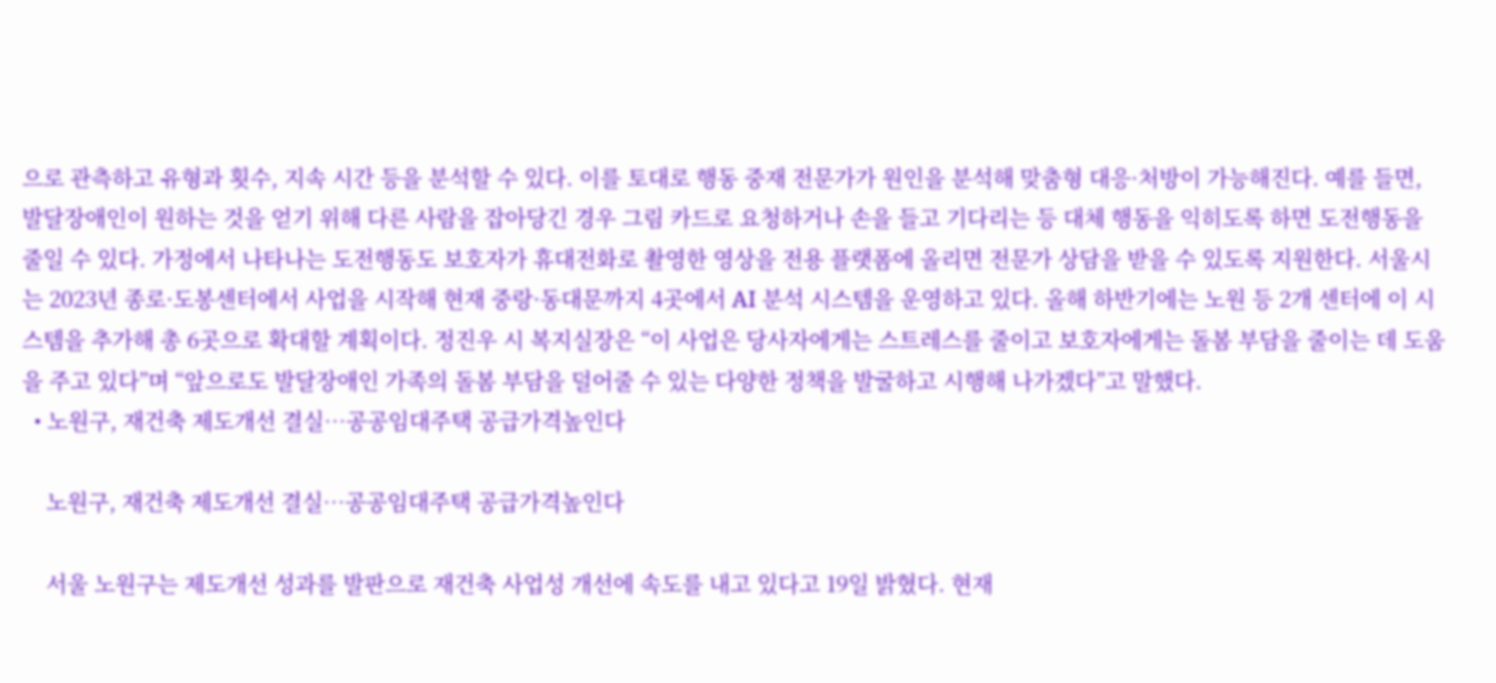으로 관측하고 유형과 횟수, 지속 시간 등을 분석할 수 있다. 이를 토대로 행동 중재 전문가가 원인을 분석해 맞춤형 대응·처방이 가능해진다. 예를 들면, 발달장애인이 원하는 것을 얻기 위해 다른 사람을 잡아당긴 경우 그림 카드로 요청하거나 손을 들고 기다리는 등 대체 행동을 익히도록 하면 도전행동을 줄일 수 있다. 가정에서 나타나는 도전행동도 보호자가 휴대전화로 촬영한 영상을 전용 플랫폼에 올리면 전문가 상담을 받을 수 있도록 지원한다. 서울시는 2023년 종로·도봉센터에서 사업을 시작해 현재 중랑·동대문까지 4곳에서 AI 분석 시스템을 운영하고 있다. 올해 하반기에는 노원 등 2개 센터에 이 시스템을 추가해 총 6곳으로 확대할 계획이다. 정진우 시 복지실장은 “이 사업은 당사자에게는 스트레스를 줄이고 보호자에게는 돌봄 부담을 줄이는 데 도움을 주고 있다”며 “앞으로도 발달장애인 가족의 돌봄 부담을 덜어줄 수 있는 다양한 정책을 발굴하고 시행해 나가겠다”고 말했다.
  • 노원구, 재건축 제도개선 결실…공공임대주택 공급가격높인다

    노원구, 재건축 제도개선 결실…공공임대주택 공급가격높인다

    서울 노원구는 제도개선 성과를 발판으로 재건축 사업성 개선에 속도를 내고 있다고 19일 밝혔다. 현재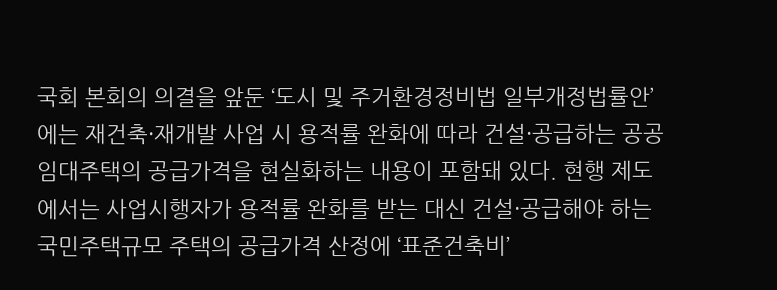국회 본회의 의결을 앞둔 ‘도시 및 주거환경정비법 일부개정법률안’에는 재건축·재개발 사업 시 용적률 완화에 따라 건설·공급하는 공공임대주택의 공급가격을 현실화하는 내용이 포함돼 있다. 현행 제도에서는 사업시행자가 용적률 완화를 받는 대신 건설·공급해야 하는 국민주택규모 주택의 공급가격 산정에 ‘표준건축비’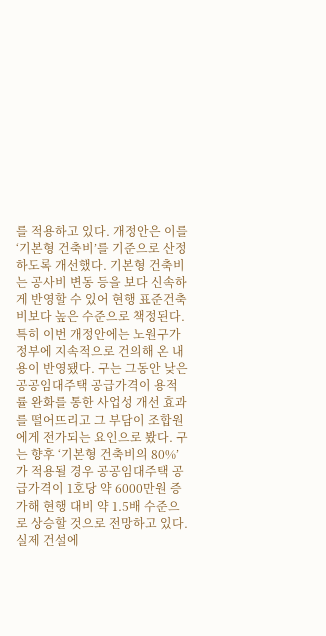를 적용하고 있다. 개정안은 이를 ‘기본형 건축비’를 기준으로 산정하도록 개선했다. 기본형 건축비는 공사비 변동 등을 보다 신속하게 반영할 수 있어 현행 표준건축비보다 높은 수준으로 책정된다. 특히 이번 개정안에는 노원구가 정부에 지속적으로 건의해 온 내용이 반영됐다. 구는 그동안 낮은 공공임대주택 공급가격이 용적률 완화를 통한 사업성 개선 효과를 떨어뜨리고 그 부담이 조합원에게 전가되는 요인으로 봤다. 구는 향후 ‘기본형 건축비의 80%’가 적용될 경우 공공임대주택 공급가격이 1호당 약 6000만원 증가해 현행 대비 약 1.5배 수준으로 상승할 것으로 전망하고 있다. 실제 건설에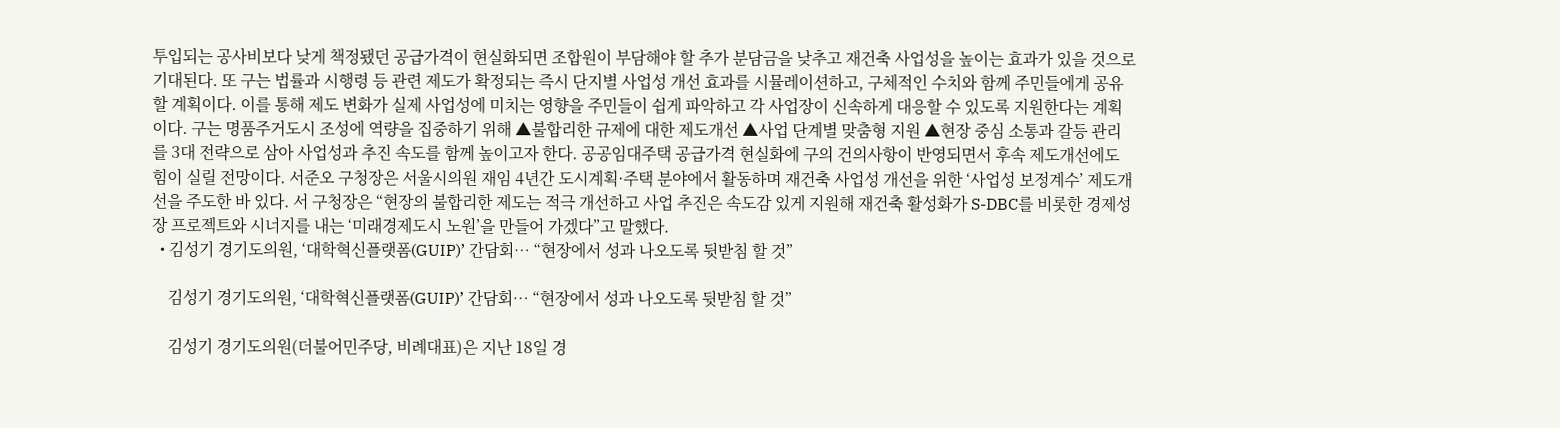투입되는 공사비보다 낮게 책정됐던 공급가격이 현실화되면 조합원이 부담해야 할 추가 분담금을 낮추고 재건축 사업성을 높이는 효과가 있을 것으로 기대된다. 또 구는 법률과 시행령 등 관련 제도가 확정되는 즉시 단지별 사업성 개선 효과를 시뮬레이션하고, 구체적인 수치와 함께 주민들에게 공유할 계획이다. 이를 통해 제도 변화가 실제 사업성에 미치는 영향을 주민들이 쉽게 파악하고 각 사업장이 신속하게 대응할 수 있도록 지원한다는 계획이다. 구는 명품주거도시 조성에 역량을 집중하기 위해 ▲불합리한 규제에 대한 제도개선 ▲사업 단계별 맞춤형 지원 ▲현장 중심 소통과 갈등 관리를 3대 전략으로 삼아 사업성과 추진 속도를 함께 높이고자 한다. 공공임대주택 공급가격 현실화에 구의 건의사항이 반영되면서 후속 제도개선에도 힘이 실릴 전망이다. 서준오 구청장은 서울시의원 재임 4년간 도시계획·주택 분야에서 활동하며 재건축 사업성 개선을 위한 ‘사업성 보정계수’ 제도개선을 주도한 바 있다. 서 구청장은 “현장의 불합리한 제도는 적극 개선하고 사업 추진은 속도감 있게 지원해 재건축 활성화가 S-DBC를 비롯한 경제성장 프로젝트와 시너지를 내는 ‘미래경제도시 노원’을 만들어 가겠다”고 말했다.
  • 김성기 경기도의원, ‘대학혁신플랫폼(GUIP)’ 간담회… “현장에서 성과 나오도록 뒷받침 할 것”

    김성기 경기도의원, ‘대학혁신플랫폼(GUIP)’ 간담회… “현장에서 성과 나오도록 뒷받침 할 것”

    김성기 경기도의원(더불어민주당, 비례대표)은 지난 18일 경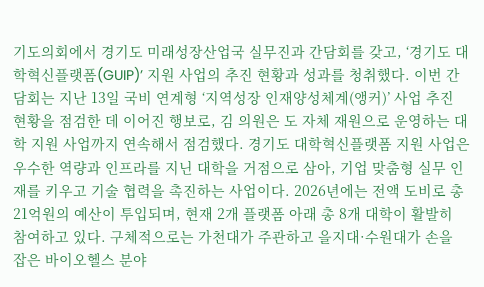기도의회에서 경기도 미래성장산업국 실무진과 간담회를 갖고, ‘경기도 대학혁신플랫폼(GUIP)’ 지원 사업의 추진 현황과 성과를 청취했다. 이번 간담회는 지난 13일 국비 연계형 ‘지역성장 인재양성체계(앵커)’ 사업 추진 현황을 점검한 데 이어진 행보로, 김 의원은 도 자체 재원으로 운영하는 대학 지원 사업까지 연속해서 점검했다. 경기도 대학혁신플랫폼 지원 사업은 우수한 역량과 인프라를 지닌 대학을 거점으로 삼아, 기업 맞춤형 실무 인재를 키우고 기술 협력을 촉진하는 사업이다. 2026년에는 전액 도비로 총 21억원의 예산이 투입되며, 현재 2개 플랫폼 아래 총 8개 대학이 활발히 참여하고 있다. 구체적으로는 가천대가 주관하고 을지대·수원대가 손을 잡은 바이오헬스 분야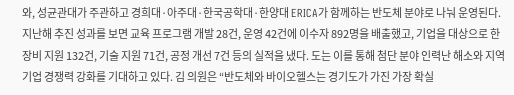와, 성균관대가 주관하고 경희대·아주대·한국공학대·한양대 ERICA가 함께하는 반도체 분야로 나눠 운영된다. 지난해 추진 성과를 보면 교육 프로그램 개발 28건, 운영 42건에 이수자 892명을 배출했고, 기업을 대상으로 한 장비 지원 132건, 기술 지원 71건, 공정 개선 7건 등의 실적을 냈다. 도는 이를 통해 첨단 분야 인력난 해소와 지역 기업 경쟁력 강화를 기대하고 있다. 김 의원은 “반도체와 바이오헬스는 경기도가 가진 가장 확실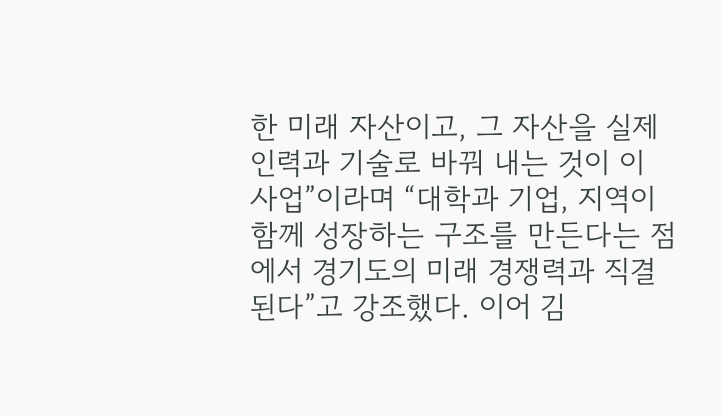한 미래 자산이고, 그 자산을 실제 인력과 기술로 바꿔 내는 것이 이 사업”이라며 “대학과 기업, 지역이 함께 성장하는 구조를 만든다는 점에서 경기도의 미래 경쟁력과 직결된다”고 강조했다. 이어 김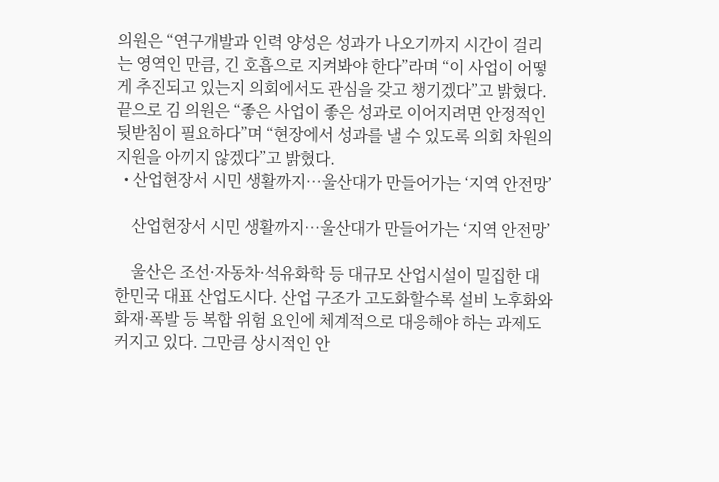의원은 “연구개발과 인력 양성은 성과가 나오기까지 시간이 걸리는 영역인 만큼, 긴 호흡으로 지켜봐야 한다”라며 “이 사업이 어떻게 추진되고 있는지 의회에서도 관심을 갖고 챙기겠다”고 밝혔다. 끝으로 김 의원은 “좋은 사업이 좋은 성과로 이어지려면 안정적인 뒷받침이 필요하다”며 “현장에서 성과를 낼 수 있도록 의회 차원의 지원을 아끼지 않겠다”고 밝혔다.
  • 산업현장서 시민 생활까지…울산대가 만들어가는 ‘지역 안전망’

    산업현장서 시민 생활까지…울산대가 만들어가는 ‘지역 안전망’

    울산은 조선·자동차·석유화학 등 대규모 산업시설이 밀집한 대한민국 대표 산업도시다. 산업 구조가 고도화할수록 설비 노후화와 화재·폭발 등 복합 위험 요인에 체계적으로 대응해야 하는 과제도 커지고 있다. 그만큼 상시적인 안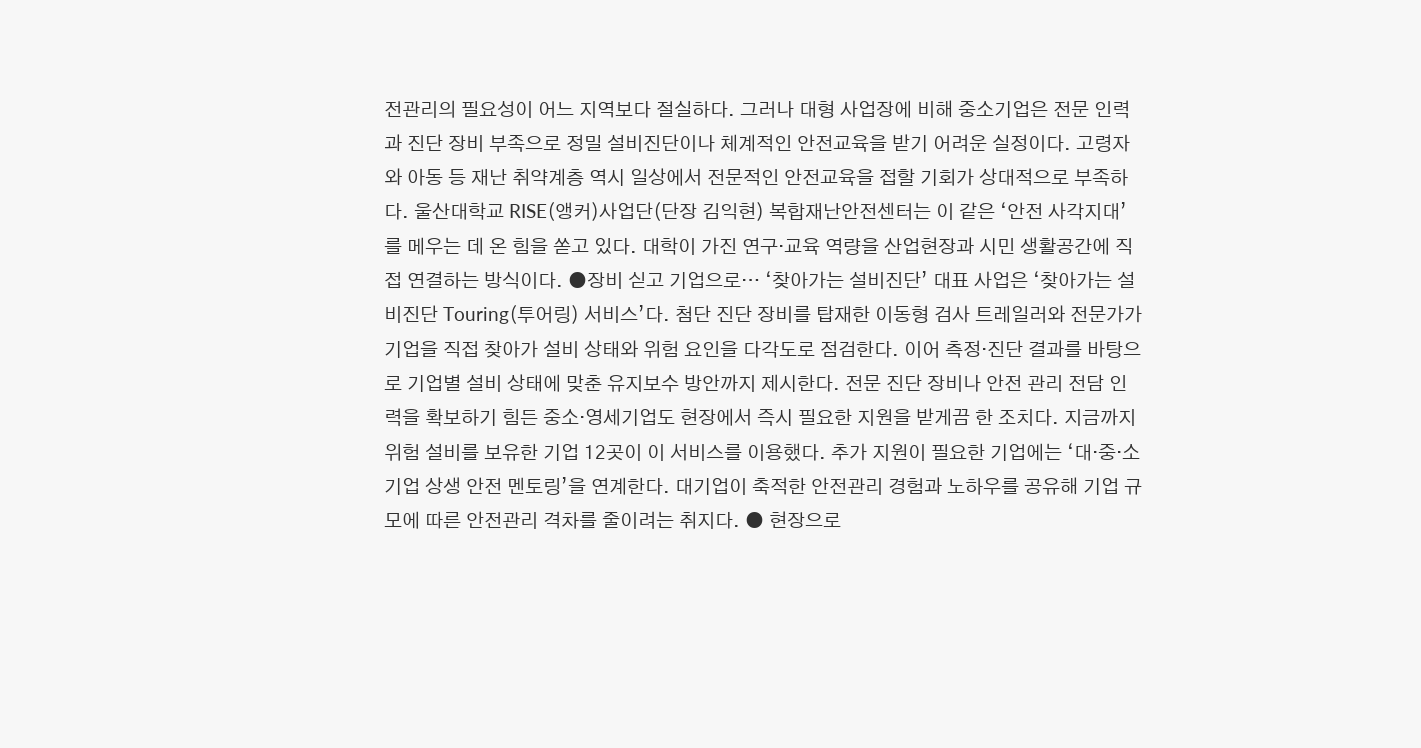전관리의 필요성이 어느 지역보다 절실하다. 그러나 대형 사업장에 비해 중소기업은 전문 인력과 진단 장비 부족으로 정밀 설비진단이나 체계적인 안전교육을 받기 어려운 실정이다. 고령자와 아동 등 재난 취약계층 역시 일상에서 전문적인 안전교육을 접할 기회가 상대적으로 부족하다. 울산대학교 RISE(앵커)사업단(단장 김익현) 복합재난안전센터는 이 같은 ‘안전 사각지대’를 메우는 데 온 힘을 쏟고 있다. 대학이 가진 연구·교육 역량을 산업현장과 시민 생활공간에 직접 연결하는 방식이다. ●장비 싣고 기업으로… ‘찾아가는 설비진단’ 대표 사업은 ‘찾아가는 설비진단 Touring(투어링) 서비스’다. 첨단 진단 장비를 탑재한 이동형 검사 트레일러와 전문가가 기업을 직접 찾아가 설비 상태와 위험 요인을 다각도로 점검한다. 이어 측정·진단 결과를 바탕으로 기업별 설비 상태에 맞춘 유지보수 방안까지 제시한다. 전문 진단 장비나 안전 관리 전담 인력을 확보하기 힘든 중소·영세기업도 현장에서 즉시 필요한 지원을 받게끔 한 조치다. 지금까지 위험 설비를 보유한 기업 12곳이 이 서비스를 이용했다. 추가 지원이 필요한 기업에는 ‘대·중·소기업 상생 안전 멘토링’을 연계한다. 대기업이 축적한 안전관리 경험과 노하우를 공유해 기업 규모에 따른 안전관리 격차를 줄이려는 취지다. ● 현장으로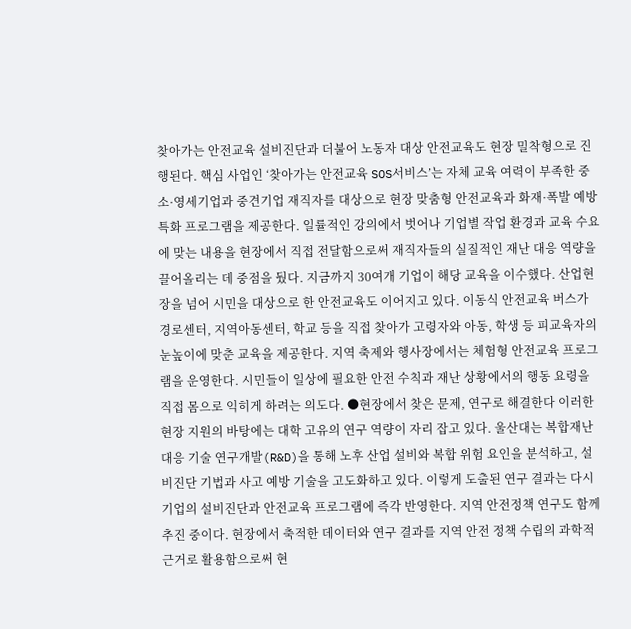찾아가는 안전교육 설비진단과 더불어 노동자 대상 안전교육도 현장 밀착형으로 진행된다. 핵심 사업인 ‘찾아가는 안전교육 SOS서비스’는 자체 교육 여력이 부족한 중소·영세기업과 중견기업 재직자를 대상으로 현장 맞춤형 안전교육과 화재·폭발 예방 특화 프로그램을 제공한다. 일률적인 강의에서 벗어나 기업별 작업 환경과 교육 수요에 맞는 내용을 현장에서 직접 전달함으로써 재직자들의 실질적인 재난 대응 역량을 끌어올리는 데 중점을 뒀다. 지금까지 30여개 기업이 해당 교육을 이수했다. 산업현장을 넘어 시민을 대상으로 한 안전교육도 이어지고 있다. 이동식 안전교육 버스가 경로센터, 지역아동센터, 학교 등을 직접 찾아가 고령자와 아동, 학생 등 피교육자의 눈높이에 맞춘 교육을 제공한다. 지역 축제와 행사장에서는 체험형 안전교육 프로그램을 운영한다. 시민들이 일상에 필요한 안전 수칙과 재난 상황에서의 행동 요령을 직접 몸으로 익히게 하려는 의도다. ●현장에서 찾은 문제, 연구로 해결한다 이러한 현장 지원의 바탕에는 대학 고유의 연구 역량이 자리 잡고 있다. 울산대는 복합재난 대응 기술 연구개발(R&D)을 통해 노후 산업 설비와 복합 위험 요인을 분석하고, 설비진단 기법과 사고 예방 기술을 고도화하고 있다. 이렇게 도출된 연구 결과는 다시 기업의 설비진단과 안전교육 프로그램에 즉각 반영한다. 지역 안전정책 연구도 함께 추진 중이다. 현장에서 축적한 데이터와 연구 결과를 지역 안전 정책 수립의 과학적 근거로 활용함으로써 현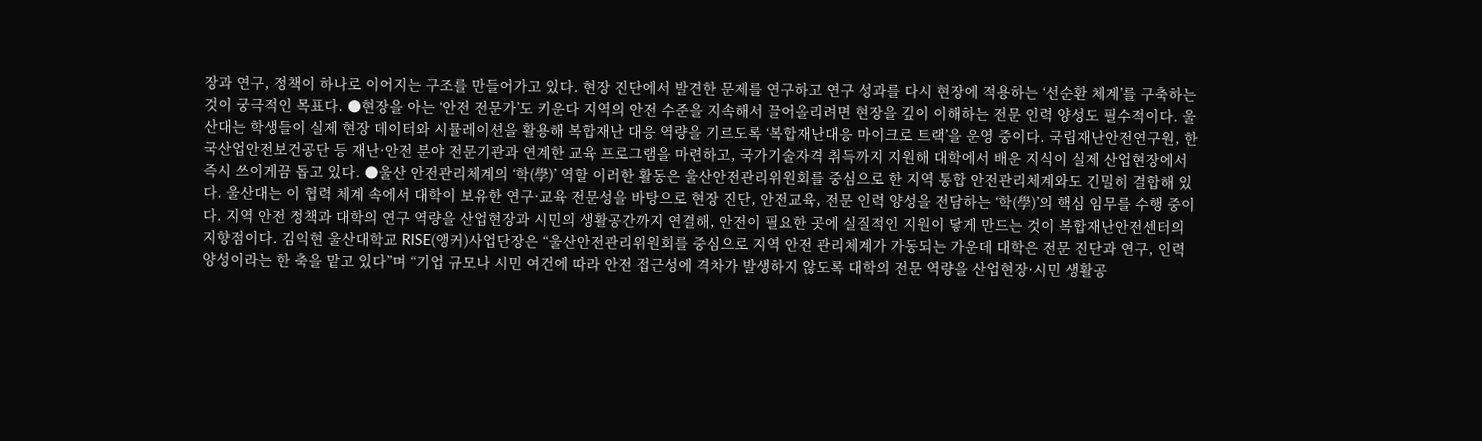장과 연구, 정책이 하나로 이어지는 구조를 만들어가고 있다. 현장 진단에서 발견한 문제를 연구하고 연구 성과를 다시 현장에 적용하는 ‘선순환 체계’를 구축하는 것이 궁극적인 목표다. ●현장을 아는 ‘안전 전문가’도 키운다 지역의 안전 수준을 지속해서 끌어올리려면 현장을 깊이 이해하는 전문 인력 양성도 필수적이다. 울산대는 학생들이 실제 현장 데이터와 시뮬레이션을 활용해 복합재난 대응 역량을 기르도록 ‘복합재난대응 마이크로 트랙’을 운영 중이다. 국립재난안전연구원, 한국산업안전보건공단 등 재난·안전 분야 전문기관과 연계한 교육 프로그램을 마련하고, 국가기술자격 취득까지 지원해 대학에서 배운 지식이 실제 산업현장에서 즉시 쓰이게끔 돕고 있다. ●울산 안전관리체계의 ‘학(學)’ 역할 이러한 활동은 울산안전관리위원회를 중심으로 한 지역 통합 안전관리체계와도 긴밀히 결합해 있다. 울산대는 이 협력 체계 속에서 대학이 보유한 연구·교육 전문성을 바탕으로 현장 진단, 안전교육, 전문 인력 양성을 전담하는 ‘학(學)’의 핵심 임무를 수행 중이다. 지역 안전 정책과 대학의 연구 역량을 산업현장과 시민의 생활공간까지 연결해, 안전이 필요한 곳에 실질적인 지원이 닿게 만드는 것이 복합재난안전센터의 지향점이다. 김익현 울산대학교 RISE(앵커)사업단장은 “울산안전관리위원회를 중심으로 지역 안전 관리체계가 가동되는 가운데 대학은 전문 진단과 연구, 인력 양성이라는 한 축을 맡고 있다”며 “기업 규모나 시민 여건에 따라 안전 접근성에 격차가 발생하지 않도록 대학의 전문 역량을 산업현장·시민 생활공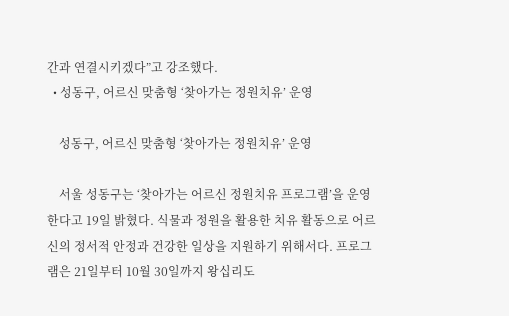간과 연결시키겠다”고 강조했다.
  • 성동구, 어르신 맞춤형 ‘찾아가는 정원치유’ 운영

    성동구, 어르신 맞춤형 ‘찾아가는 정원치유’ 운영

    서울 성동구는 ‘찾아가는 어르신 정원치유 프로그램’을 운영한다고 19일 밝혔다. 식물과 정원을 활용한 치유 활동으로 어르신의 정서적 안정과 건강한 일상을 지원하기 위해서다. 프로그램은 21일부터 10월 30일까지 왕십리도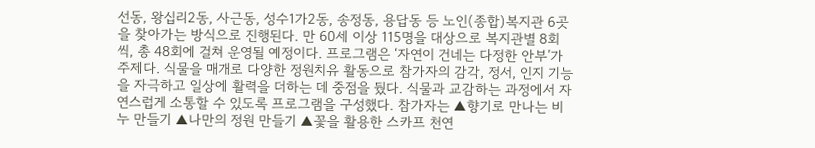선동, 왕십리2동, 사근동, 성수1가2동, 송정동, 용답동 등 노인(종합)복지관 6곳을 찾아가는 방식으로 진행된다. 만 60세 이상 115명을 대상으로 복지관별 8회씩, 총 48회에 걸쳐 운영될 예정이다. 프로그램은 ‘자연이 건네는 다정한 안부’가 주제다. 식물을 매개로 다양한 정원치유 활동으로 참가자의 감각, 정서, 인지 기능을 자극하고 일상에 활력을 더하는 데 중점을 뒀다. 식물과 교감하는 과정에서 자연스럽게 소통할 수 있도록 프로그램을 구성했다. 참가자는 ▲향기로 만나는 비누 만들기 ▲나만의 정원 만들기 ▲꽃을 활용한 스카프 천연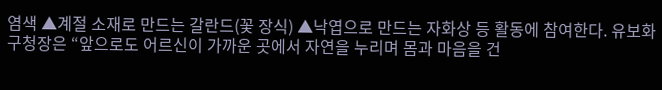염색 ▲계절 소재로 만드는 갈란드(꽃 장식) ▲낙엽으로 만드는 자화상 등 활동에 참여한다. 유보화 구청장은 “앞으로도 어르신이 가까운 곳에서 자연을 누리며 몸과 마음을 건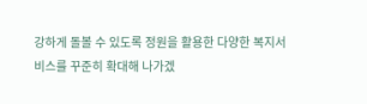강하게 돌볼 수 있도록 정원을 활용한 다양한 복지서비스를 꾸준히 확대해 나가겠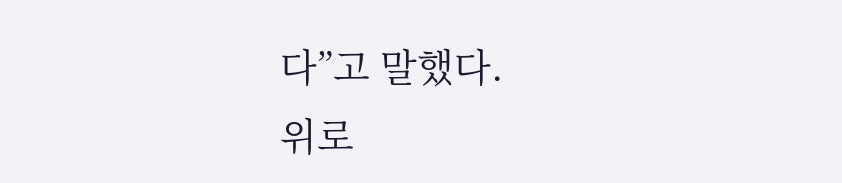다”고 말했다.
위로